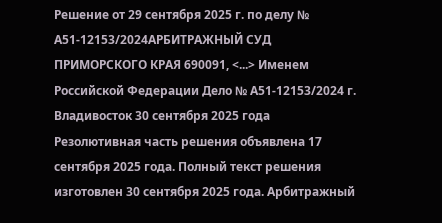Решение от 29 сентября 2025 г. по делу № А51-12153/2024АРБИТРАЖНЫЙ СУД ПРИМОРСКОГО КРАЯ 690091, <...> Именем Российской Федерации Дело № А51-12153/2024 г. Владивосток 30 сентября 2025 года Резолютивная часть решения объявлена 17 сентября 2025 года. Полный текст решения изготовлен 30 сентября 2025 года. Арбитражный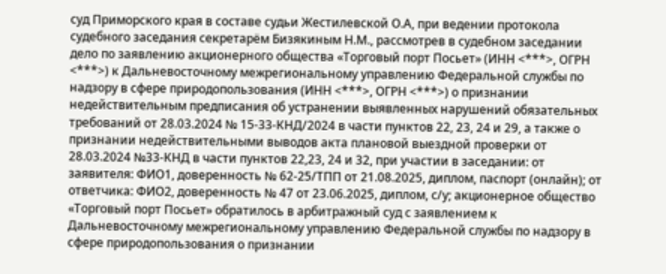суд Приморского края в составе судьи Жестилевской О.А, при ведении протокола судебного заседания секретарём Бизякиным Н.М., рассмотрев в судебном заседании дело по заявлению акционерного общества «Торговый порт Посьет» (ИНН <***>, ОГРН <***>) к Дальневосточному межрегиональному управлению Федеральной службы по надзору в сфере природопользования (ИНН <***>, ОГРН <***>) о признании недействительным предписания об устранении выявленных нарушений обязательных требований от 28.03.2024 № 15-33-КНД/2024 в части пунктов 22, 23, 24 и 29, а также о признании недействительными выводов акта плановой выездной проверки от 28.03.2024 №33-КНД в части пунктов 22,23, 24 и 32, при участии в заседании: от заявителя: ФИО1, доверенность № 62-25/ТПП от 21.08.2025, диплом, паспорт (онлайн); от ответчика: ФИО2, доверенность № 47 от 23.06.2025, диплом, с/у; акционерное общество «Торговый порт Посьет» обратилось в арбитражный суд с заявлением к Дальневосточному межрегиональному управлению Федеральной службы по надзору в сфере природопользования о признании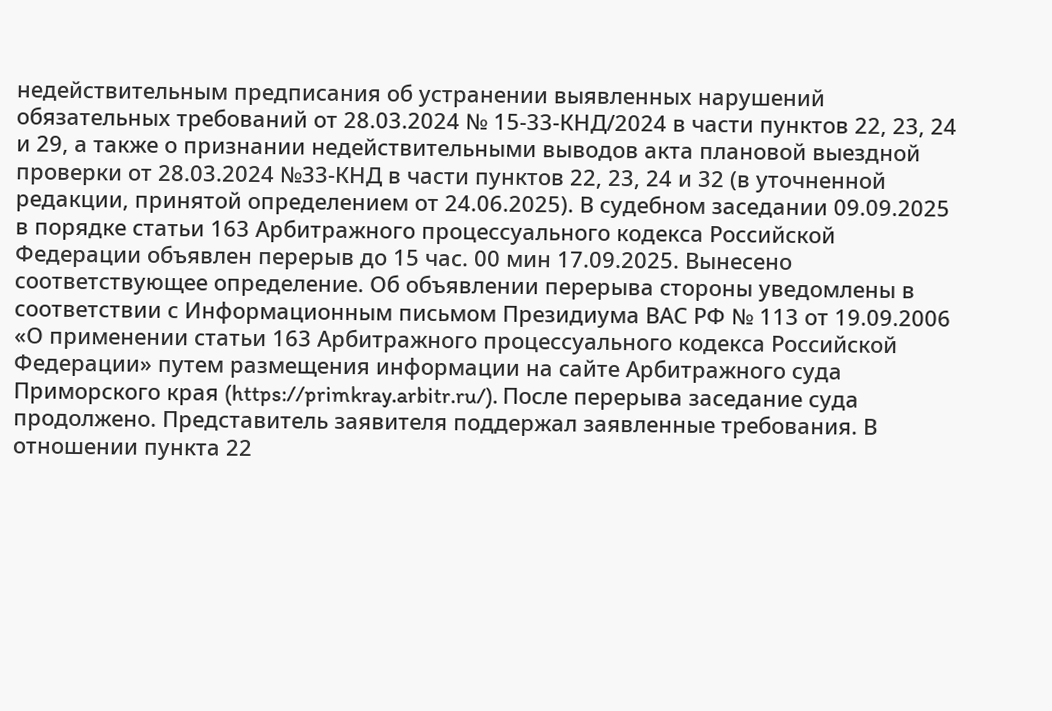недействительным предписания об устранении выявленных нарушений обязательных требований от 28.03.2024 № 15-33-КНД/2024 в части пунктов 22, 23, 24 и 29, а также о признании недействительными выводов акта плановой выездной проверки от 28.03.2024 №33-КНД в части пунктов 22, 23, 24 и 32 (в уточненной редакции, принятой определением от 24.06.2025). В судебном заседании 09.09.2025 в порядке статьи 163 Арбитражного процессуального кодекса Российской Федерации объявлен перерыв до 15 час. 00 мин 17.09.2025. Вынесено соответствующее определение. Об объявлении перерыва стороны уведомлены в соответствии с Информационным письмом Президиума ВАС РФ № 113 от 19.09.2006 «О применении статьи 163 Арбитражного процессуального кодекса Российской Федерации» путем размещения информации на сайте Арбитражного суда Приморского края (https://primkray.arbitr.ru/). После перерыва заседание суда продолжено. Представитель заявителя поддержал заявленные требования. В отношении пункта 22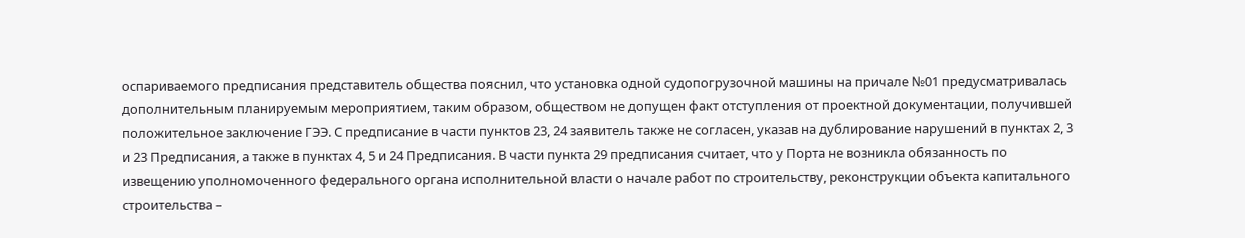оспариваемого предписания представитель общества пояснил, что установка одной судопогрузочной машины на причале №01 предусматривалась дополнительным планируемым мероприятием, таким образом, обществом не допущен факт отступления от проектной документации, получившей положительное заключение ГЭЭ. С предписание в части пунктов 23, 24 заявитель также не согласен, указав на дублирование нарушений в пунктах 2, 3 и 23 Предписания, а также в пунктах 4, 5 и 24 Предписания. В части пункта 29 предписания считает, что у Порта не возникла обязанность по извещению уполномоченного федерального органа исполнительной власти о начале работ по строительству, реконструкции объекта капитального строительства –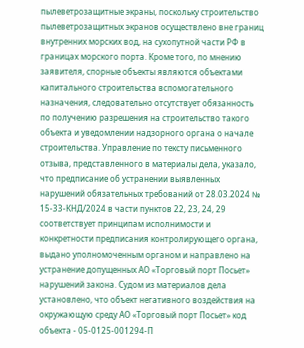пылеветрозащитные экраны, поскольку строительство пылеветрозащитных экранов осуществлено вне границ внутренних морских вод, на сухопутной части РФ в границах морского порта. Кроме того, по мнению заявителя, спорные объекты являются объектами капитального строительства вспомогательного назначения, следовательно отсутствует обязанность по получению разрешения на строительство такого объекта и уведомлении надзорного органа о начале строительства. Управление по тексту письменного отзыва, представленного в материалы дела, указало, что предписание об устранении выявленных нарушений обязательных требований от 28.03.2024 № 15-33-КНД/2024 в части пунктов 22, 23, 24, 29 соответствует принципам исполнимости и конкретности предписания контролирующего органа, выдано уполномоченным органом и направлено на устранение допущенных АО «Торговый порт Посьет» нарушений закона. Судом из материалов дела установлено, что объект негативного воздействия на окружающую среду АО «Торговый порт Посьет» код объекта - 05-0125-001294-П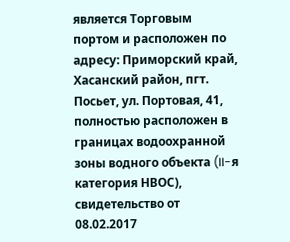является Торговым портом и расположен по адресу: Приморский край, Хасанский район, пгт. Посьет, ул. Портовая, 41, полностью расположен в границах водоохранной зоны водного объекта (II-я категория НВОС), свидетельство от 08.02.2017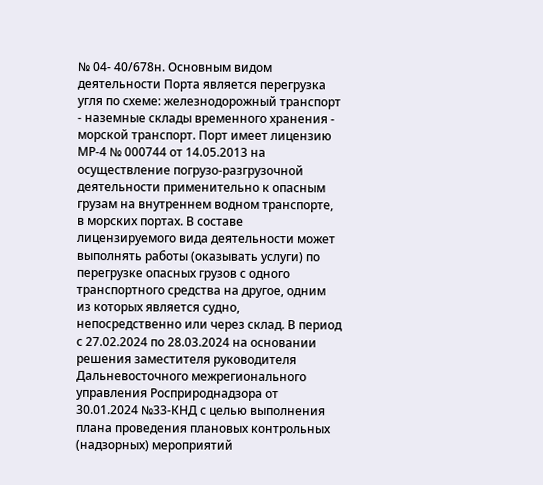№ 04- 40/678н. Основным видом деятельности Порта является перегрузка угля по схеме: железнодорожный транспорт - наземные склады временного хранения - морской транспорт. Порт имеет лицензию МР-4 № 000744 от 14.05.2013 на осуществление погрузо-разгрузочной деятельности применительно к опасным грузам на внутреннем водном транспорте, в морских портах. В составе лицензируемого вида деятельности может выполнять работы (оказывать услуги) по перегрузке опасных грузов с одного транспортного средства на другое, одним из которых является судно, непосредственно или через склад. В период с 27.02.2024 по 28.03.2024 на основании решения заместителя руководителя Дальневосточного межрегионального управления Росприроднадзора от 30.01.2024 №33-КНД с целью выполнения плана проведения плановых контрольных (надзорных) мероприятий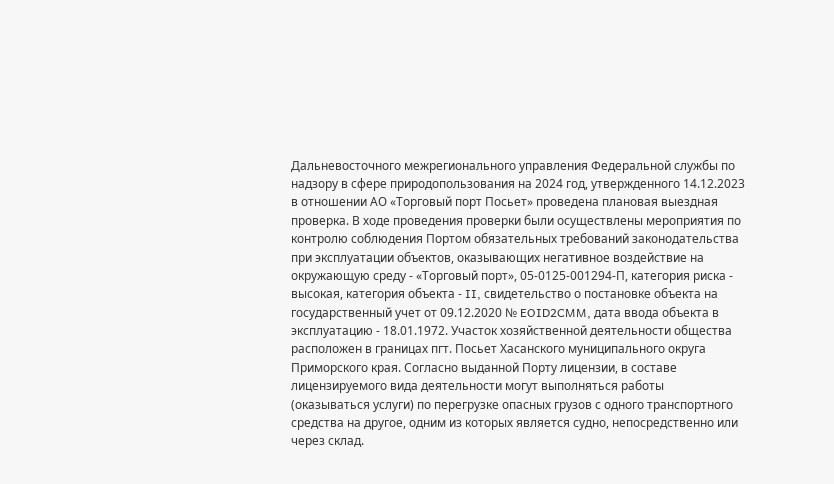Дальневосточного межрегионального управления Федеральной службы по надзору в сфере природопользования на 2024 год, утвержденного 14.12.2023 в отношении АО «Торговый порт Посьет» проведена плановая выездная проверка. В ходе проведения проверки были осуществлены мероприятия по контролю соблюдения Портом обязательных требований законодательства при эксплуатации объектов, оказывающих негативное воздействие на окружающую среду - «Торговый порт», 05-0125-001294-П, категория риска - высокая, категория объекта - II, свидетельство о постановке объекта на государственный учет от 09.12.2020 № EOID2CMM, дата ввода объекта в эксплуатацию - 18.01.1972. Участок хозяйственной деятельности общества расположен в границах пгт. Посьет Хасанского муниципального округа Приморского края. Согласно выданной Порту лицензии, в составе лицензируемого вида деятельности могут выполняться работы (оказываться услуги) по перегрузке опасных грузов с одного транспортного средства на другое, одним из которых является судно, непосредственно или через склад.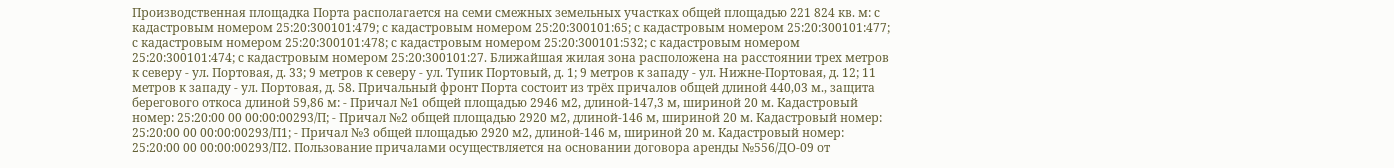Производственная площадка Порта располагается на семи смежных земельных участках общей площадью 221 824 кв. м: с кадастровым номером 25:20:300101:479; с кадастровым номером 25:20:300101:65; с кадастровым номером 25:20:300101:477; с кадастровым номером 25:20:300101:478; с кадастровым номером 25:20:300101:532; с кадастровым номером 25:20:300101:474; с кадастровым номером 25:20:300101:27. Ближайшая жилая зона расположена на расстоянии трех метров к северу - ул. Портовая, д. 33; 9 метров к северу - ул. Тупик Портовый, д. 1; 9 метров к западу - ул. Нижне-Портовая, д. 12; 11 метров к западу - ул. Портовая, д. 58. Причальный фронт Порта состоит из трёх причалов общей длиной 440,03 м., защита берегового откоса длиной 59,86 м: - Причал №1 общей площадью 2946 м2, длиной-147,3 м, шириной 20 м. Кадастровый номер: 25:20:00 00 00:00:00293/П; - Причал №2 общей площадью 2920 м2, длиной-146 м, шириной 20 м. Кадастровый номер: 25:20:00 00 00:00:00293/П1; - Причал №3 общей площадью 2920 м2, длиной-146 м, шириной 20 м. Кадастровый номер: 25:20:00 00 00:00:00293/П2. Пользование причалами осуществляется на основании договора аренды №556/ДО-09 от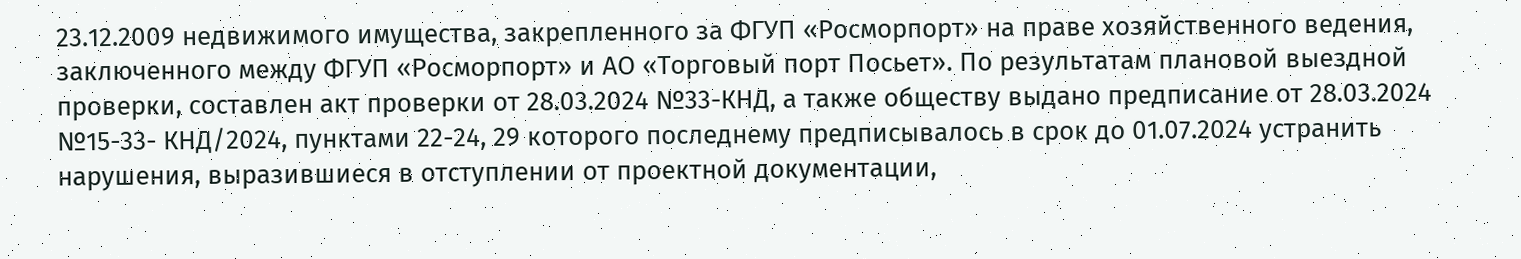23.12.2009 недвижимого имущества, закрепленного за ФГУП «Росморпорт» на праве хозяйственного ведения, заключенного между ФГУП «Росморпорт» и АО «Торговый порт Посьет». По результатам плановой выездной проверки, составлен акт проверки от 28.03.2024 №33-КНД, а также обществу выдано предписание от 28.03.2024 №15-33- КНД/2024, пунктами 22-24, 29 которого последнему предписывалось в срок до 01.07.2024 устранить нарушения, выразившиеся в отступлении от проектной документации,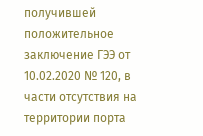получившей положительное заключение ГЭЭ от 10.02.2020 № 120, в части отсутствия на территории порта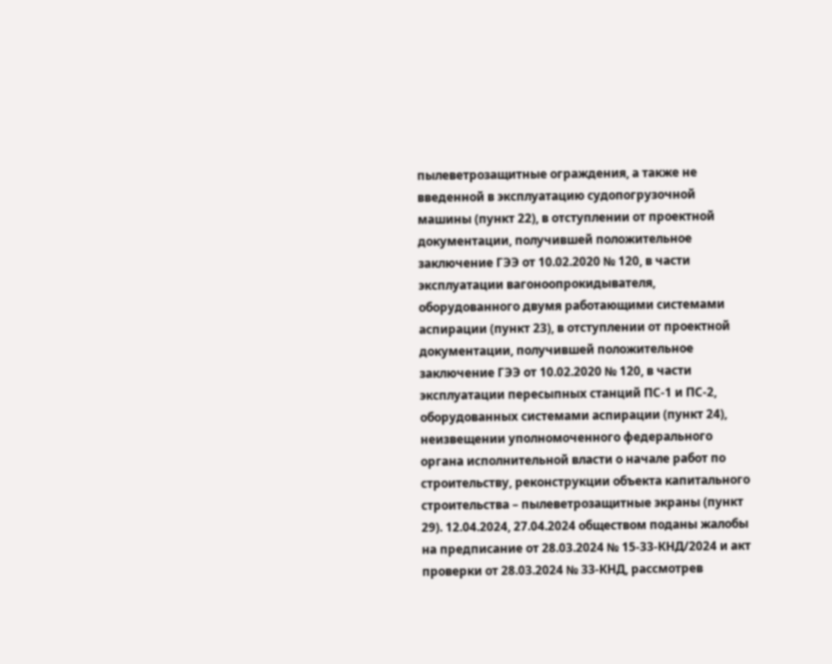пылеветрозащитные ограждения, а также не введенной в эксплуатацию судопогрузочной машины (пункт 22), в отступлении от проектной документации, получившей положительное заключение ГЭЭ от 10.02.2020 № 120, в части эксплуатации вагоноопрокидывателя, оборудованного двумя работающими системами аспирации (пункт 23), в отступлении от проектной документации, получившей положительное заключение ГЭЭ от 10.02.2020 № 120, в части эксплуатации пересыпных станций ПС-1 и ПС-2, оборудованных системами аспирации (пункт 24), неизвещении уполномоченного федерального органа исполнительной власти о начале работ по строительству, реконструкции объекта капитального строительства – пылеветрозащитные экраны (пункт 29). 12.04.2024, 27.04.2024 обществом поданы жалобы на предписание от 28.03.2024 № 15-33-КНД/2024 и акт проверки от 28.03.2024 № 33-КНД, рассмотрев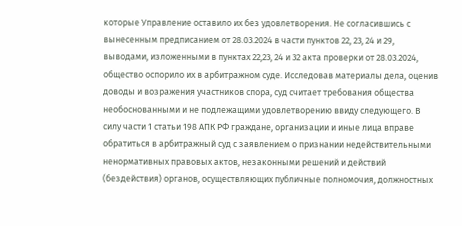которые Управление оставило их без удовлетворения. Не согласившись с вынесенным предписанием от 28.03.2024 в части пунктов 22, 23, 24 и 29, выводами, изложенными в пунктах 22,23, 24 и 32 акта проверки от 28.03.2024, общество оспорило их в арбитражном суде. Исследовав материалы дела, оценив доводы и возражения участников спора, суд считает требования общества необоснованными и не подлежащими удовлетворению ввиду следующего. В силу части 1 статьи 198 АПК РФ граждане, организации и иные лица вправе обратиться в арбитражный суд с заявлением о признании недействительными ненормативных правовых актов, незаконными решений и действий (бездействия) органов, осуществляющих публичные полномочия, должностных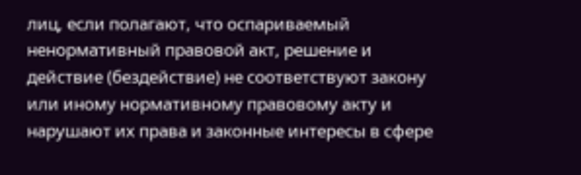лиц, если полагают, что оспариваемый ненормативный правовой акт, решение и действие (бездействие) не соответствуют закону или иному нормативному правовому акту и нарушают их права и законные интересы в сфере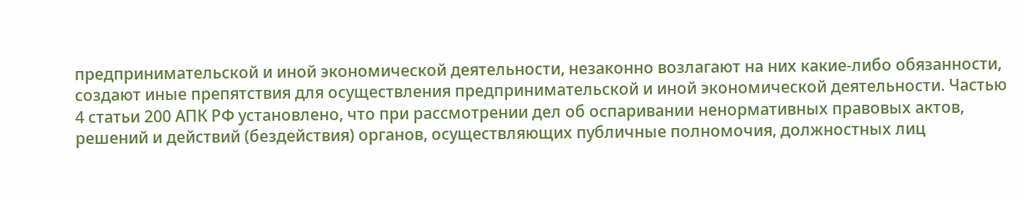предпринимательской и иной экономической деятельности, незаконно возлагают на них какие-либо обязанности, создают иные препятствия для осуществления предпринимательской и иной экономической деятельности. Частью 4 статьи 200 АПК РФ установлено, что при рассмотрении дел об оспаривании ненормативных правовых актов, решений и действий (бездействия) органов, осуществляющих публичные полномочия, должностных лиц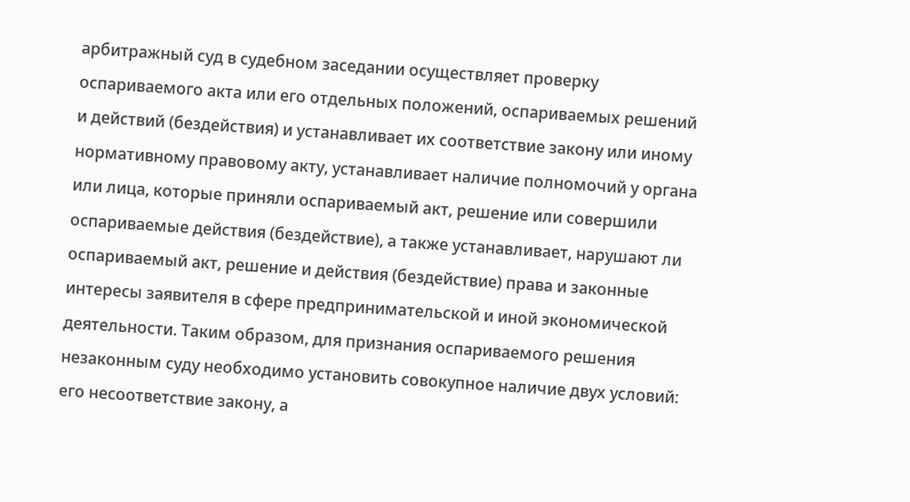арбитражный суд в судебном заседании осуществляет проверку оспариваемого акта или его отдельных положений, оспариваемых решений и действий (бездействия) и устанавливает их соответствие закону или иному нормативному правовому акту, устанавливает наличие полномочий у органа или лица, которые приняли оспариваемый акт, решение или совершили оспариваемые действия (бездействие), а также устанавливает, нарушают ли оспариваемый акт, решение и действия (бездействие) права и законные интересы заявителя в сфере предпринимательской и иной экономической деятельности. Таким образом, для признания оспариваемого решения незаконным суду необходимо установить совокупное наличие двух условий: его несоответствие закону, а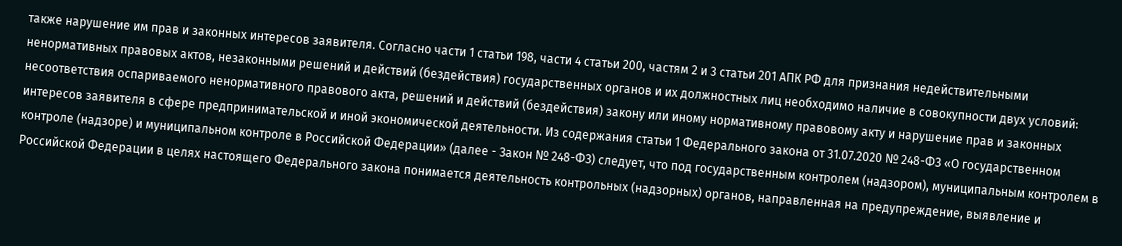также нарушение им прав и законных интересов заявителя. Согласно части 1 статьи 198, части 4 статьи 200, частям 2 и 3 статьи 201 АПК РФ для признания недействительными ненормативных правовых актов, незаконными решений и действий (бездействия) государственных органов и их должностных лиц необходимо наличие в совокупности двух условий: несоответствия оспариваемого ненормативного правового акта, решений и действий (бездействия) закону или иному нормативному правовому акту и нарушение прав и законных интересов заявителя в сфере предпринимательской и иной экономической деятельности. Из содержания статьи 1 Федерального закона от 31.07.2020 № 248-ФЗ «О государственном контроле (надзоре) и муниципальном контроле в Российской Федерации» (далее - Закон № 248-ФЗ) следует, что под государственным контролем (надзором), муниципальным контролем в Российской Федерации в целях настоящего Федерального закона понимается деятельность контрольных (надзорных) органов, направленная на предупреждение, выявление и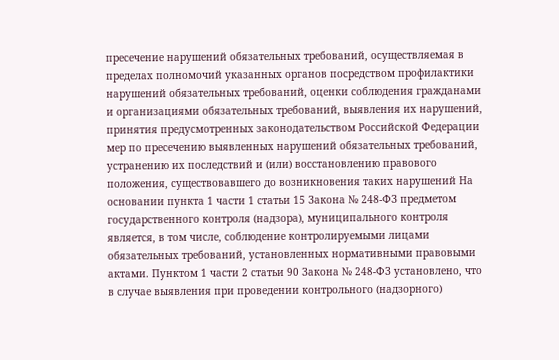пресечение нарушений обязательных требований, осуществляемая в пределах полномочий указанных органов посредством профилактики нарушений обязательных требований, оценки соблюдения гражданами и организациями обязательных требований, выявления их нарушений, принятия предусмотренных законодательством Российской Федерации мер по пресечению выявленных нарушений обязательных требований, устранению их последствий и (или) восстановлению правового положения, существовавшего до возникновения таких нарушений На основании пункта 1 части 1 статьи 15 Закона № 248-ФЗ предметом государственного контроля (надзора), муниципального контроля является, в том числе, соблюдение контролируемыми лицами обязательных требований, установленных нормативными правовыми актами. Пунктом 1 части 2 статьи 90 Закона № 248-ФЗ установлено, что в случае выявления при проведении контрольного (надзорного)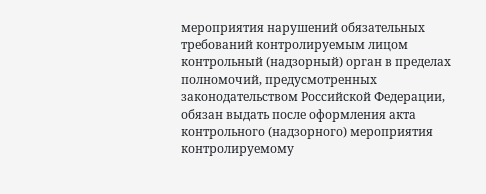мероприятия нарушений обязательных требований контролируемым лицом контрольный (надзорный) орган в пределах полномочий, предусмотренных законодательством Российской Федерации, обязан выдать после оформления акта контрольного (надзорного) мероприятия контролируемому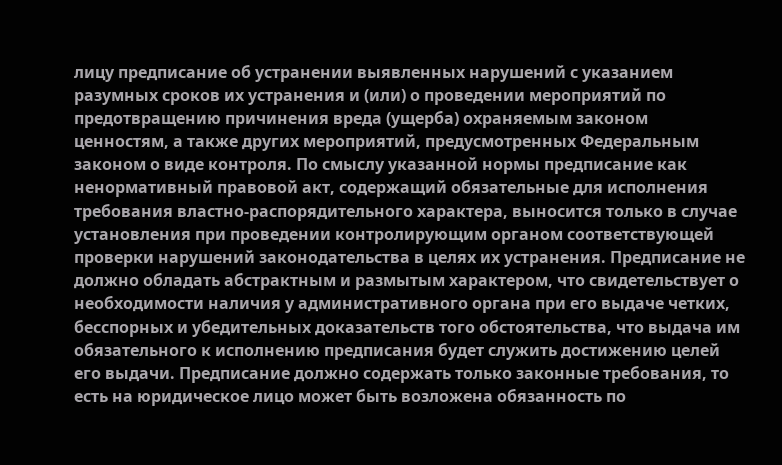лицу предписание об устранении выявленных нарушений с указанием разумных сроков их устранения и (или) о проведении мероприятий по предотвращению причинения вреда (ущерба) охраняемым законом ценностям, а также других мероприятий, предусмотренных Федеральным законом о виде контроля. По смыслу указанной нормы предписание как ненормативный правовой акт, содержащий обязательные для исполнения требования властно-распорядительного характера, выносится только в случае установления при проведении контролирующим органом соответствующей проверки нарушений законодательства в целях их устранения. Предписание не должно обладать абстрактным и размытым характером, что свидетельствует о необходимости наличия у административного органа при его выдаче четких, бесспорных и убедительных доказательств того обстоятельства, что выдача им обязательного к исполнению предписания будет служить достижению целей его выдачи. Предписание должно содержать только законные требования, то есть на юридическое лицо может быть возложена обязанность по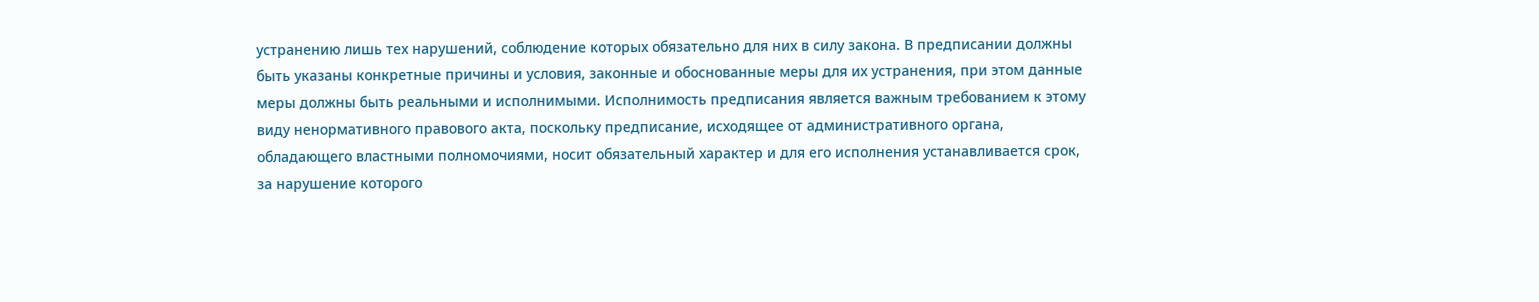устранению лишь тех нарушений, соблюдение которых обязательно для них в силу закона. В предписании должны быть указаны конкретные причины и условия, законные и обоснованные меры для их устранения, при этом данные меры должны быть реальными и исполнимыми. Исполнимость предписания является важным требованием к этому виду ненормативного правового акта, поскольку предписание, исходящее от административного органа, обладающего властными полномочиями, носит обязательный характер и для его исполнения устанавливается срок, за нарушение которого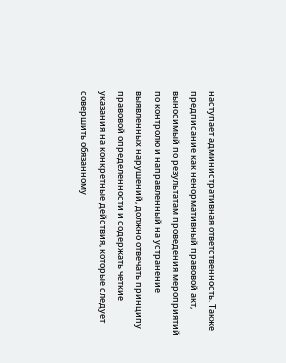наступает административная ответственность. Также предписание как ненормативный правовой акт, выносимый по результатам проведения мероприятий по контролю и направленный на устранение выявленных нарушений, должно отвечать принципу правовой определенности и содержать четкие указания на конкретные действия, которые следует совершить обязанному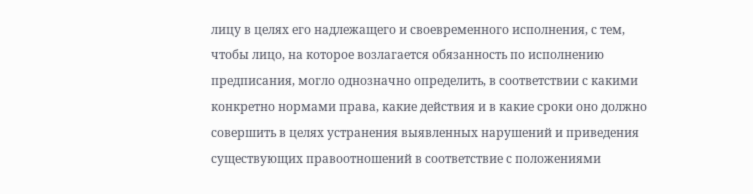лицу в целях его надлежащего и своевременного исполнения, с тем, чтобы лицо, на которое возлагается обязанность по исполнению предписания, могло однозначно определить, в соответствии с какими конкретно нормами права, какие действия и в какие сроки оно должно совершить в целях устранения выявленных нарушений и приведения существующих правоотношений в соответствие с положениями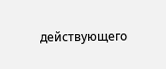действующего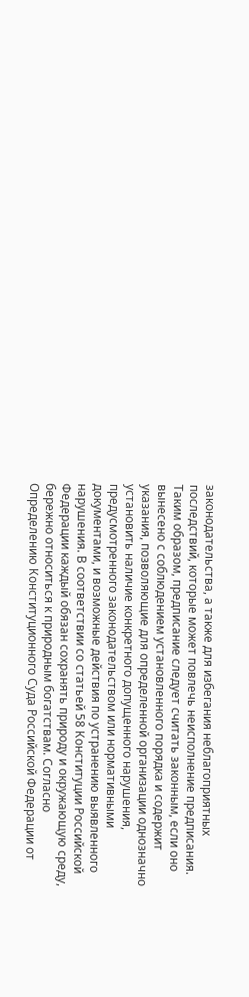законодательства, а также для избегания неблагоприятных последствий, которые может повлечь неисполнение предписания. Таким образом, предписание следует считать законным, если оно вынесено с соблюдением установленного порядка и содержит указания, позволяющие для определенной организации однозначно установить наличие конкретного допущенного нарушения, предусмотренного законодательством или нормативными документами, и возможные действия по устранению выявленного нарушения. В соответствии со статьей 58 Конституции Российской Федерации каждый обязан сохранять природу и окружающую среду, бережно относиться к природным богатствам. Согласно Определению Конституционного Суда Российской Федерации от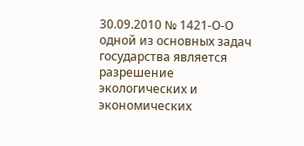30.09.2010 № 1421-О-О одной из основных задач государства является разрешение экологических и экономических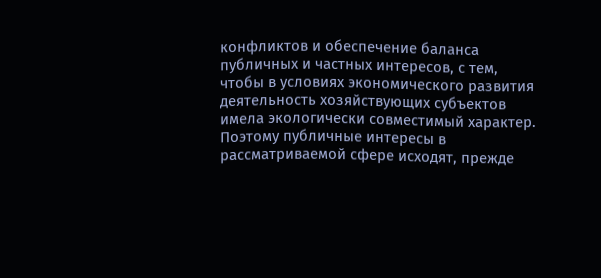конфликтов и обеспечение баланса публичных и частных интересов, с тем, чтобы в условиях экономического развития деятельность хозяйствующих субъектов имела экологически совместимый характер. Поэтому публичные интересы в рассматриваемой сфере исходят, прежде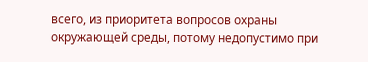всего, из приоритета вопросов охраны окружающей среды, потому недопустимо при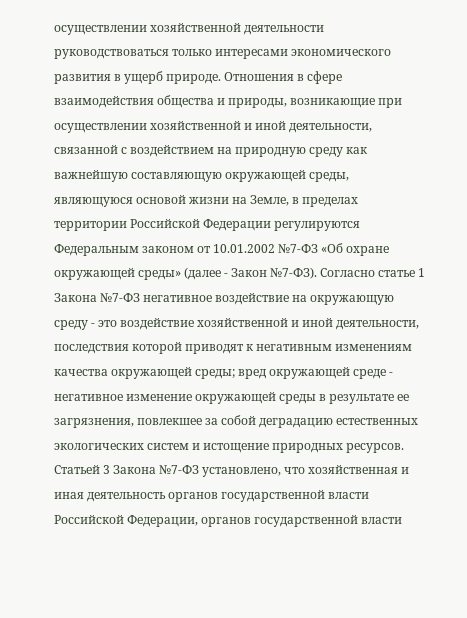осуществлении хозяйственной деятельности руководствоваться только интересами экономического развития в ущерб природе. Отношения в сфере взаимодействия общества и природы, возникающие при осуществлении хозяйственной и иной деятельности, связанной с воздействием на природную среду как важнейшую составляющую окружающей среды, являющуюся основой жизни на Земле, в пределах территории Российской Федерации регулируются Федеральным законом от 10.01.2002 №7-ФЗ «Об охране окружающей среды» (далее - Закон №7-ФЗ). Согласно статье 1 Закона №7-ФЗ негативное воздействие на окружающую среду - это воздействие хозяйственной и иной деятельности, последствия которой приводят к негативным изменениям качества окружающей среды; вред окружающей среде - негативное изменение окружающей среды в результате ее загрязнения, повлекшее за собой деградацию естественных экологических систем и истощение природных ресурсов. Статьей 3 Закона №7-ФЗ установлено, что хозяйственная и иная деятельность органов государственной власти Российской Федерации, органов государственной власти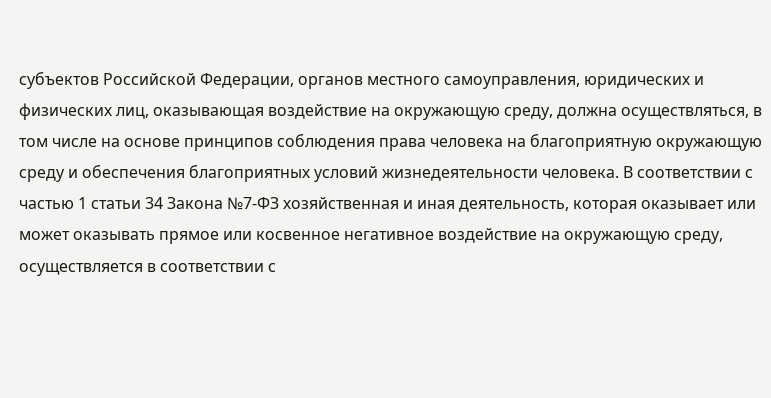субъектов Российской Федерации, органов местного самоуправления, юридических и физических лиц, оказывающая воздействие на окружающую среду, должна осуществляться, в том числе на основе принципов соблюдения права человека на благоприятную окружающую среду и обеспечения благоприятных условий жизнедеятельности человека. В соответствии с частью 1 статьи 34 Закона №7-ФЗ хозяйственная и иная деятельность, которая оказывает или может оказывать прямое или косвенное негативное воздействие на окружающую среду, осуществляется в соответствии с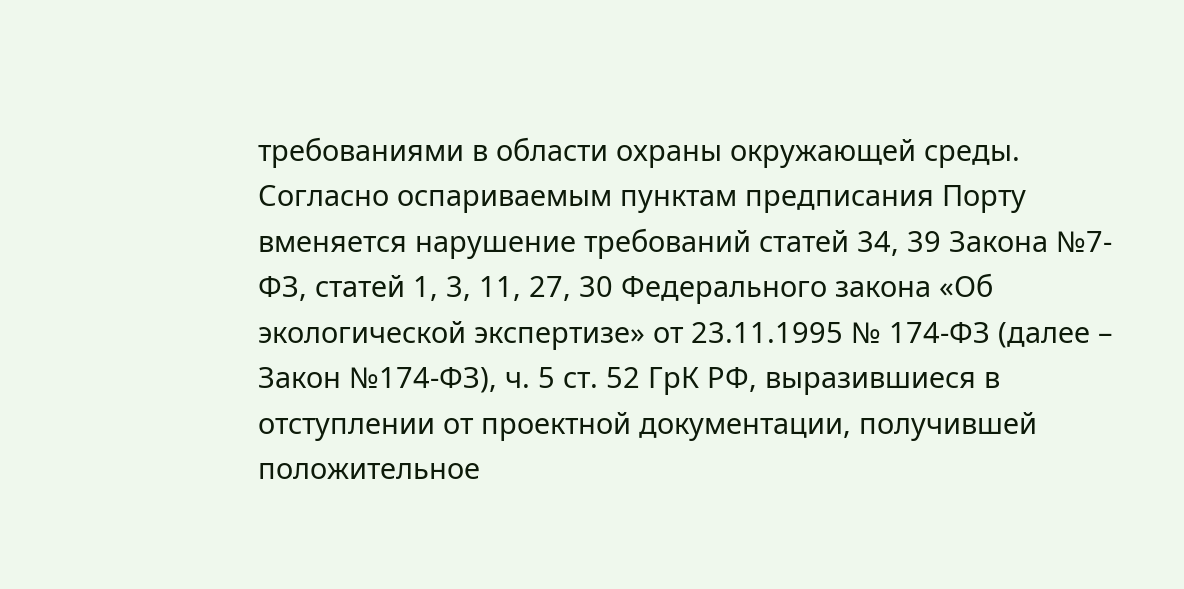требованиями в области охраны окружающей среды. Согласно оспариваемым пунктам предписания Порту вменяется нарушение требований статей 34, 39 Закона №7-ФЗ, статей 1, 3, 11, 27, 30 Федерального закона «Об экологической экспертизе» от 23.11.1995 № 174-ФЗ (далее – Закон №174-ФЗ), ч. 5 ст. 52 ГрК РФ, выразившиеся в отступлении от проектной документации, получившей положительное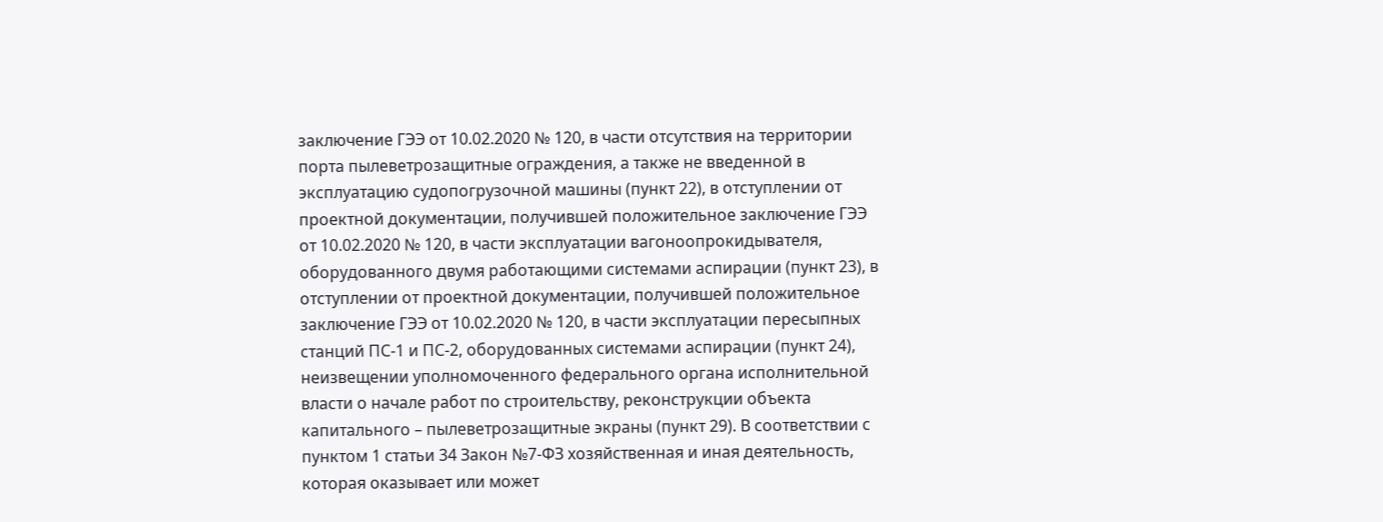заключение ГЭЭ от 10.02.2020 № 120, в части отсутствия на территории порта пылеветрозащитные ограждения, а также не введенной в эксплуатацию судопогрузочной машины (пункт 22), в отступлении от проектной документации, получившей положительное заключение ГЭЭ от 10.02.2020 № 120, в части эксплуатации вагоноопрокидывателя, оборудованного двумя работающими системами аспирации (пункт 23), в отступлении от проектной документации, получившей положительное заключение ГЭЭ от 10.02.2020 № 120, в части эксплуатации пересыпных станций ПС-1 и ПС-2, оборудованных системами аспирации (пункт 24), неизвещении уполномоченного федерального органа исполнительной власти о начале работ по строительству, реконструкции объекта капитального – пылеветрозащитные экраны (пункт 29). В соответствии с пунктом 1 статьи 34 Закон №7-ФЗ хозяйственная и иная деятельность, которая оказывает или может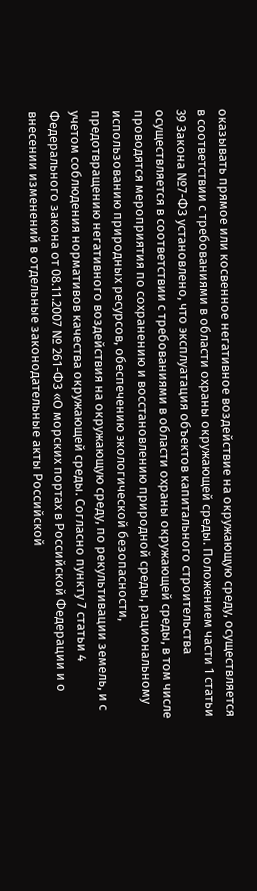оказывать прямое или косвенное негативное воздействие на окружающую среду, осуществляется в соответствии с требованиями в области охраны окружающей среды. Положением части 1 статьи 39 Закона №7-ФЗ установлено, что эксплуатация объектов капитального строительства осуществляется в соответствии с требованиями в области охраны окружающей среды, в том числе проводятся мероприятия по сохранению и восстановлению природной среды, рациональному использованию природных ресурсов, обеспечению экологической безопасности, предотвращению негативного воздействия на окружающую среду, по рекультивации земель, и с учетом соблюдения нормативов качества окружающей среды. Согласно пункту 7 статьи 4 Федерального закона от 08.11.2007 № 261-ФЗ «О морских портах в Российской Федерации и о внесении изменений в отдельные законодательные акты Российской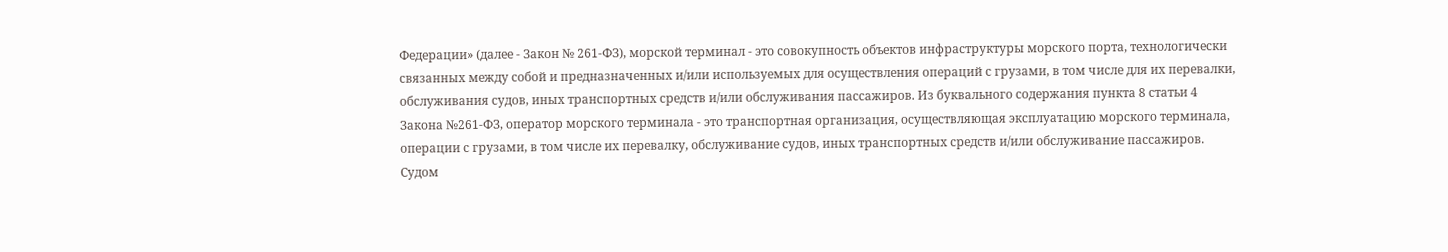Федерации» (далее - Закон № 261-ФЗ), морской терминал - это совокупность объектов инфраструктуры морского порта, технологически связанных между собой и предназначенных и/или используемых для осуществления операций с грузами, в том числе для их перевалки, обслуживания судов, иных транспортных средств и/или обслуживания пассажиров. Из буквального содержания пункта 8 статьи 4 Закона №261-ФЗ, оператор морского терминала - это транспортная организация, осуществляющая эксплуатацию морского терминала, операции с грузами, в том числе их перевалку, обслуживание судов, иных транспортных средств и/или обслуживание пассажиров. Судом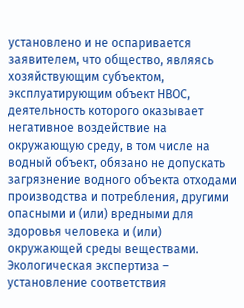установлено и не оспаривается заявителем, что общество, являясь хозяйствующим субъектом, эксплуатирующим объект НВОС, деятельность которого оказывает негативное воздействие на окружающую среду, в том числе на водный объект, обязано не допускать загрязнение водного объекта отходами производства и потребления, другими опасными и (или) вредными для здоровья человека и (или) окружающей среды веществами. Экологическая экспертиза – установление соответствия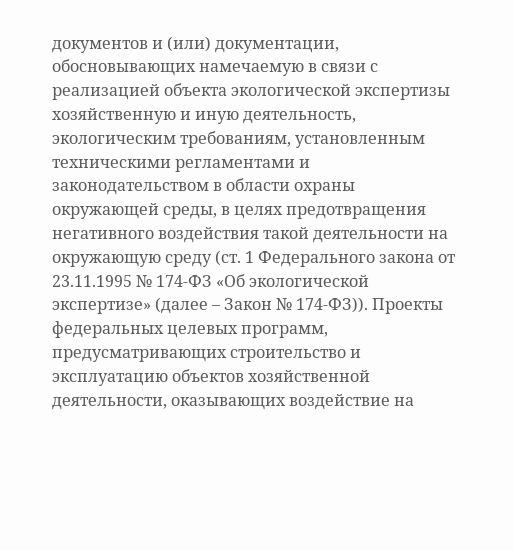документов и (или) документации, обосновывающих намечаемую в связи с реализацией объекта экологической экспертизы хозяйственную и иную деятельность, экологическим требованиям, установленным техническими регламентами и законодательством в области охраны окружающей среды, в целях предотвращения негативного воздействия такой деятельности на окружающую среду (ст. 1 Федерального закона от 23.11.1995 № 174-ФЗ «Об экологической экспертизе» (далее – Закон № 174-ФЗ)). Проекты федеральных целевых программ, предусматривающих строительство и эксплуатацию объектов хозяйственной деятельности, оказывающих воздействие на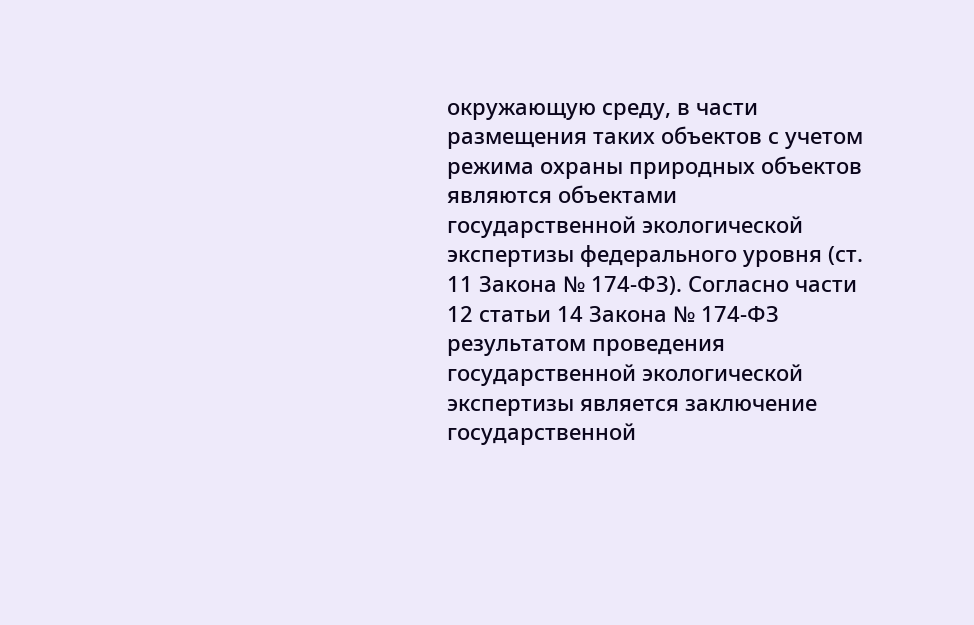окружающую среду, в части размещения таких объектов с учетом режима охраны природных объектов являются объектами государственной экологической экспертизы федерального уровня (ст. 11 Закона № 174-ФЗ). Согласно части 12 статьи 14 Закона № 174-ФЗ результатом проведения государственной экологической экспертизы является заключение государственной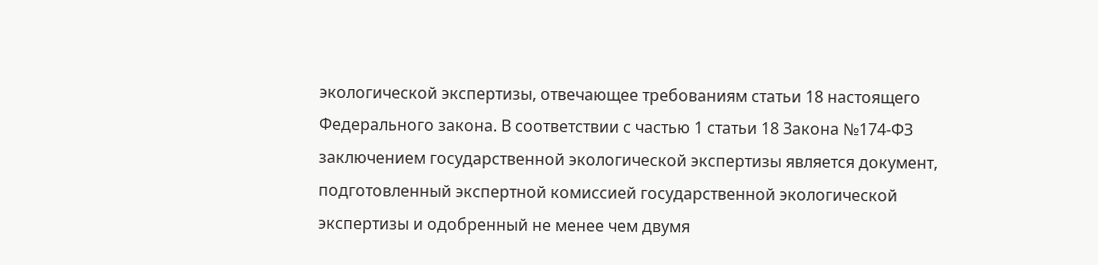экологической экспертизы, отвечающее требованиям статьи 18 настоящего Федерального закона. В соответствии с частью 1 статьи 18 Закона №174-ФЗ заключением государственной экологической экспертизы является документ, подготовленный экспертной комиссией государственной экологической экспертизы и одобренный не менее чем двумя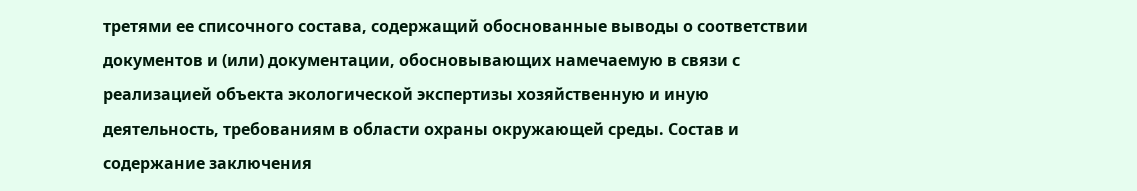третями ее списочного состава, содержащий обоснованные выводы о соответствии документов и (или) документации, обосновывающих намечаемую в связи с реализацией объекта экологической экспертизы хозяйственную и иную деятельность, требованиям в области охраны окружающей среды. Состав и содержание заключения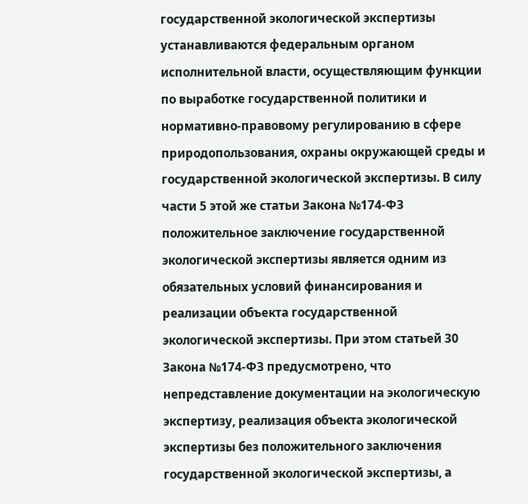государственной экологической экспертизы устанавливаются федеральным органом исполнительной власти, осуществляющим функции по выработке государственной политики и нормативно-правовому регулированию в сфере природопользования, охраны окружающей среды и государственной экологической экспертизы. В силу части 5 этой же статьи Закона №174-ФЗ положительное заключение государственной экологической экспертизы является одним из обязательных условий финансирования и реализации объекта государственной экологической экспертизы. При этом статьей 30 Закона №174-ФЗ предусмотрено, что непредставление документации на экологическую экспертизу, реализация объекта экологической экспертизы без положительного заключения государственной экологической экспертизы, а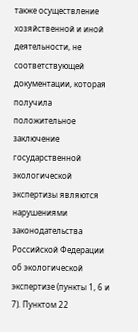также осуществление хозяйственной и иной деятельности, не соответствующей документации, которая получила положительное заключение государственной экологической экспертизы являются нарушениями законодательства Российской Федерации об экологической экспертизе (пункты 1, 6 и 7). Пунктом 22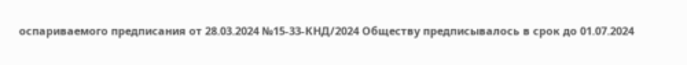оспариваемого предписания от 28.03.2024 №15-33-КНД/2024 Обществу предписывалось в срок до 01.07.2024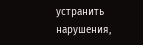устранить нарушения,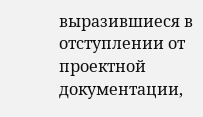выразившиеся в отступлении от проектной документации,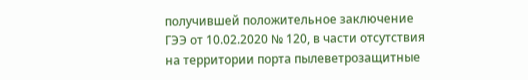получившей положительное заключение ГЭЭ от 10.02.2020 № 120, в части отсутствия на территории порта пылеветрозащитные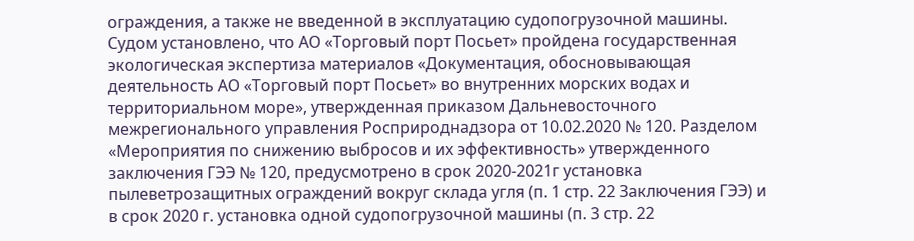ограждения, а также не введенной в эксплуатацию судопогрузочной машины. Судом установлено, что АО «Торговый порт Посьет» пройдена государственная экологическая экспертиза материалов «Документация, обосновывающая деятельность АО «Торговый порт Посьет» во внутренних морских водах и территориальном море», утвержденная приказом Дальневосточного межрегионального управления Росприроднадзора от 10.02.2020 № 120. Разделом «Мероприятия по снижению выбросов и их эффективность» утвержденного заключения ГЭЭ № 120, предусмотрено в срок 2020-2021г установка пылеветрозащитных ограждений вокруг склада угля (п. 1 стр. 22 Заключения ГЭЭ) и в срок 2020 г. установка одной судопогрузочной машины (п. 3 стр. 22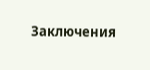Заключения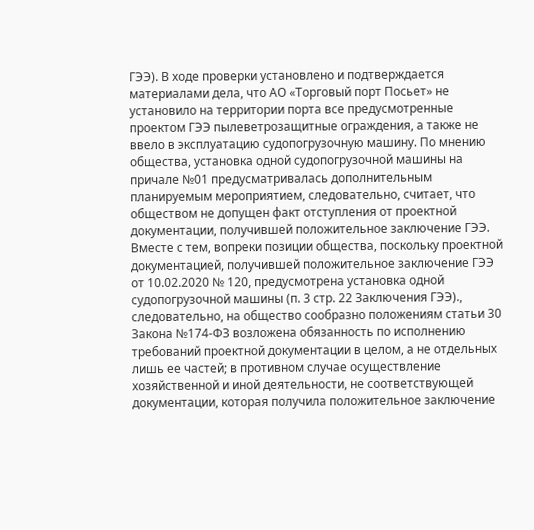ГЭЭ). В ходе проверки установлено и подтверждается материалами дела, что АО «Торговый порт Посьет» не установило на территории порта все предусмотренные проектом ГЭЭ пылеветрозащитные ограждения, а также не ввело в эксплуатацию судопогрузочную машину. По мнению общества, установка одной судопогрузочной машины на причале №01 предусматривалась дополнительным планируемым мероприятием, следовательно, считает, что обществом не допущен факт отступления от проектной документации, получившей положительное заключение ГЭЭ. Вместе с тем, вопреки позиции общества, поскольку проектной документацией, получившей положительное заключение ГЭЭ от 10.02.2020 № 120, предусмотрена установка одной судопогрузочной машины (п. 3 стр. 22 Заключения ГЭЭ)., следовательно, на общество сообразно положениям статьи 30 Закона №174-ФЗ возложена обязанность по исполнению требований проектной документации в целом, а не отдельных лишь ее частей; в противном случае осуществление хозяйственной и иной деятельности, не соответствующей документации, которая получила положительное заключение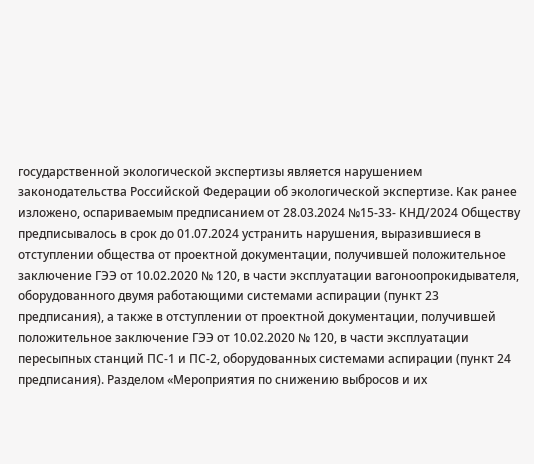государственной экологической экспертизы является нарушением законодательства Российской Федерации об экологической экспертизе. Как ранее изложено, оспариваемым предписанием от 28.03.2024 №15-33- КНД/2024 Обществу предписывалось в срок до 01.07.2024 устранить нарушения, выразившиеся в отступлении общества от проектной документации, получившей положительное заключение ГЭЭ от 10.02.2020 № 120, в части эксплуатации вагоноопрокидывателя, оборудованного двумя работающими системами аспирации (пункт 23 предписания), а также в отступлении от проектной документации, получившей положительное заключение ГЭЭ от 10.02.2020 № 120, в части эксплуатации пересыпных станций ПС-1 и ПС-2, оборудованных системами аспирации (пункт 24 предписания). Разделом «Мероприятия по снижению выбросов и их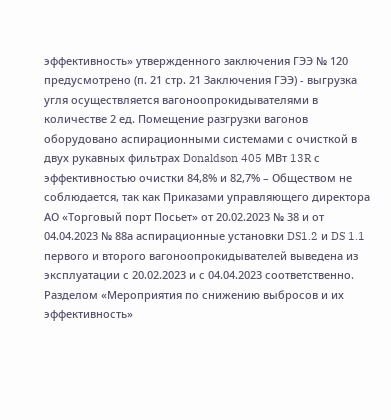эффективность» утвержденного заключения ГЭЭ № 120 предусмотрено (п. 21 стр. 21 Заключения ГЭЭ) - выгрузка угля осуществляется вагоноопрокидывателями в количестве 2 ед. Помещение разгрузки вагонов оборудовано аспирационными системами с очисткой в двух рукавных фильтрах Donaldson 405 МВт 13R с эффективностью очистки 84,8% и 82,7% – Обществом не соблюдается, так как Приказами управляющего директора АО «Торговый порт Посьет» от 20.02.2023 № 38 и от 04.04.2023 № 88а аспирационные установки DS1.2 и DS 1.1 первого и второго вагоноопрокидывателей выведена из эксплуатации с 20.02.2023 и с 04.04.2023 соответственно. Разделом «Мероприятия по снижению выбросов и их эффективность»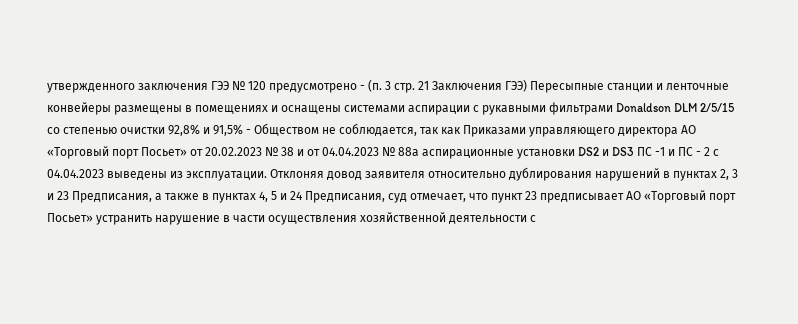утвержденного заключения ГЭЭ № 120 предусмотрено - (п. 3 стр. 21 Заключения ГЭЭ) Пересыпные станции и ленточные конвейеры размещены в помещениях и оснащены системами аспирации с рукавными фильтрами Donaldson DLM 2/5/15 со степенью очистки 92,8% и 91,5% - Обществом не соблюдается, так как Приказами управляющего директора АО «Торговый порт Посьет» от 20.02.2023 № 38 и от 04.04.2023 № 88а аспирационные установки DS2 и DS3 ПС -1 и ПС - 2 с 04.04.2023 выведены из эксплуатации. Отклоняя довод заявителя относительно дублирования нарушений в пунктах 2, 3 и 23 Предписания, а также в пунктах 4, 5 и 24 Предписания, суд отмечает, что пункт 23 предписывает АО «Торговый порт Посьет» устранить нарушение в части осуществления хозяйственной деятельности с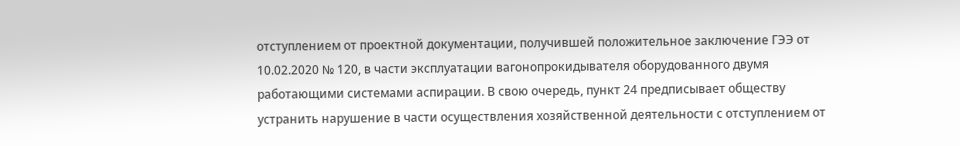отступлением от проектной документации, получившей положительное заключение ГЭЭ от 10.02.2020 № 120, в части эксплуатации вагонопрокидывателя оборудованного двумя работающими системами аспирации. В свою очередь, пункт 24 предписывает обществу устранить нарушение в части осуществления хозяйственной деятельности с отступлением от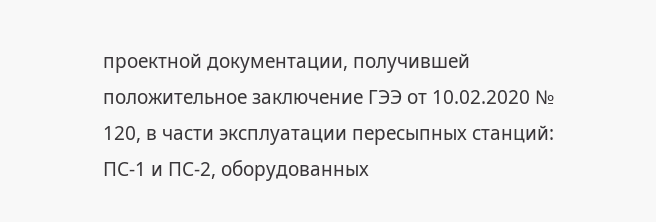проектной документации, получившей положительное заключение ГЭЭ от 10.02.2020 № 120, в части эксплуатации пересыпных станций: ПС-1 и ПС-2, оборудованных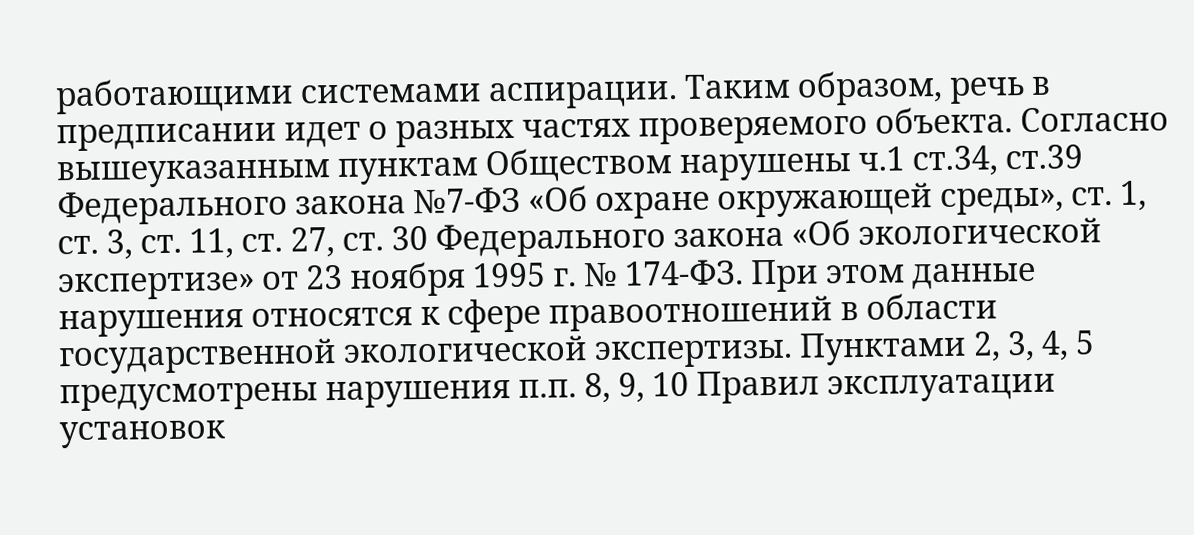работающими системами аспирации. Таким образом, речь в предписании идет о разных частях проверяемого объекта. Согласно вышеуказанным пунктам Обществом нарушены ч.1 ст.34, ст.39 Федерального закона №7-ФЗ «Об охране окружающей среды», ст. 1, ст. 3, ст. 11, ст. 27, ст. 30 Федерального закона «Об экологической экспертизе» от 23 ноября 1995 г. № 174-ФЗ. При этом данные нарушения относятся к сфере правоотношений в области государственной экологической экспертизы. Пунктами 2, 3, 4, 5 предусмотрены нарушения п.п. 8, 9, 10 Правил эксплуатации установок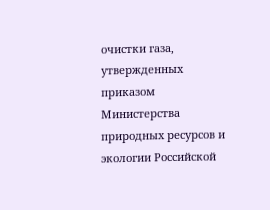очистки газа, утвержденных приказом Министерства природных ресурсов и экологии Российской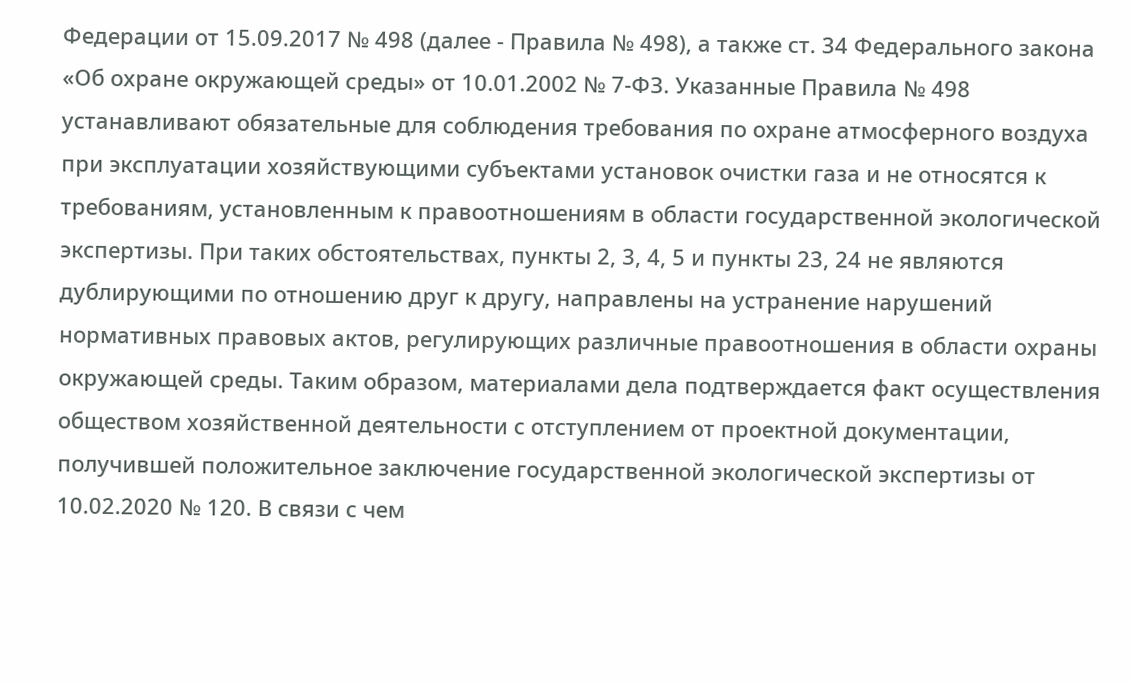Федерации от 15.09.2017 № 498 (далее - Правила № 498), а также ст. 34 Федерального закона «Об охране окружающей среды» от 10.01.2002 № 7-ФЗ. Указанные Правила № 498 устанавливают обязательные для соблюдения требования по охране атмосферного воздуха при эксплуатации хозяйствующими субъектами установок очистки газа и не относятся к требованиям, установленным к правоотношениям в области государственной экологической экспертизы. При таких обстоятельствах, пункты 2, 3, 4, 5 и пункты 23, 24 не являются дублирующими по отношению друг к другу, направлены на устранение нарушений нормативных правовых актов, регулирующих различные правоотношения в области охраны окружающей среды. Таким образом, материалами дела подтверждается факт осуществления обществом хозяйственной деятельности с отступлением от проектной документации, получившей положительное заключение государственной экологической экспертизы от 10.02.2020 № 120. В связи с чем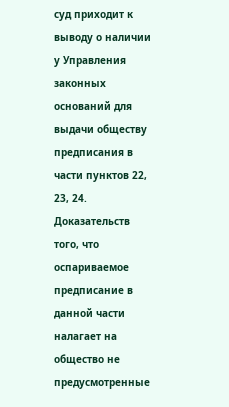суд приходит к выводу о наличии у Управления законных оснований для выдачи обществу предписания в части пунктов 22, 23, 24. Доказательств того, что оспариваемое предписание в данной части налагает на общество не предусмотренные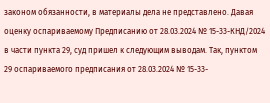законом обязанности, в материалы дела не представлено. Давая оценку оспариваемому Предписанию от 28.03.2024 № 15-33-КНД/2024 в части пункта 29, суд пришел к следующим выводам. Так, пунктом 29 оспариваемого предписания от 28.03.2024 № 15-33-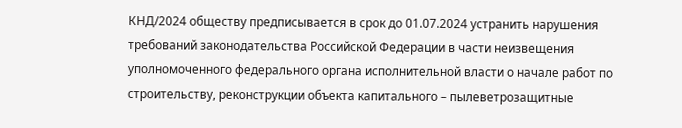КНД/2024 обществу предписывается в срок до 01.07.2024 устранить нарушения требований законодательства Российской Федерации в части неизвещения уполномоченного федерального органа исполнительной власти о начале работ по строительству, реконструкции объекта капитального – пылеветрозащитные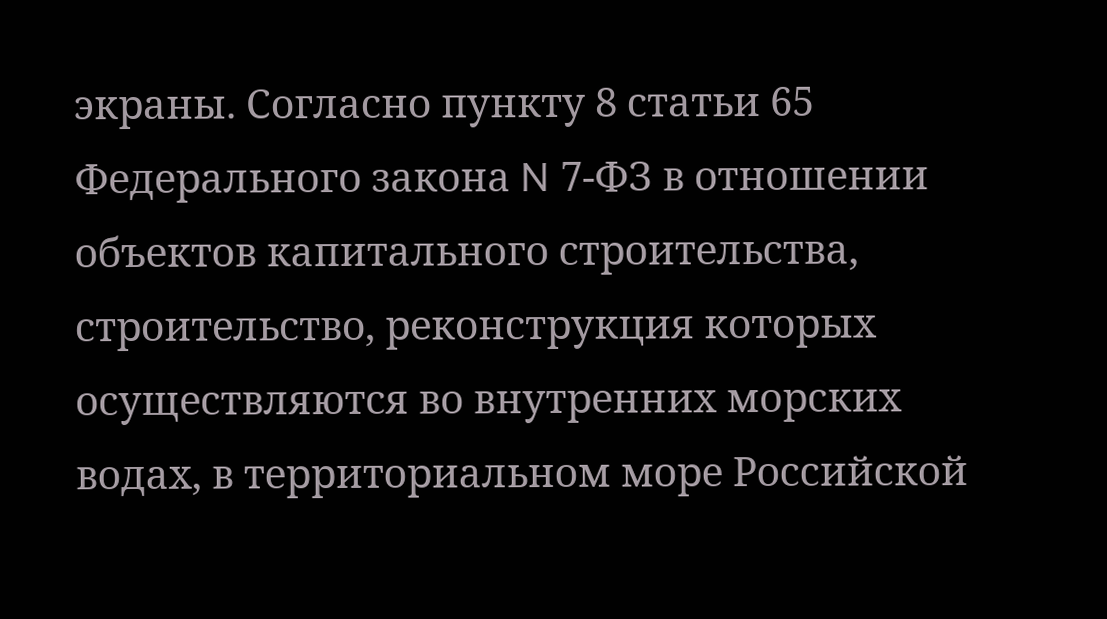экраны. Согласно пункту 8 статьи 65 Федерального закона N 7-ФЗ в отношении объектов капитального строительства, строительство, реконструкция которых осуществляются во внутренних морских водах, в территориальном море Российской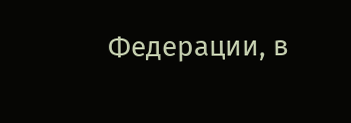Федерации, в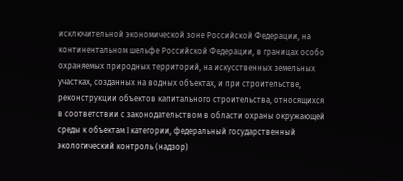исключительной экономической зоне Российской Федерации, на континентальном шельфе Российской Федерации, в границах особо охраняемых природных территорий, на искусственных земельных участках, созданных на водных объектах, и при строительстве, реконструкции объектов капитального строительства, относящихся в соответствии с законодательством в области охраны окружающей среды к объектам I категории, федеральный государственный экологический контроль (надзор)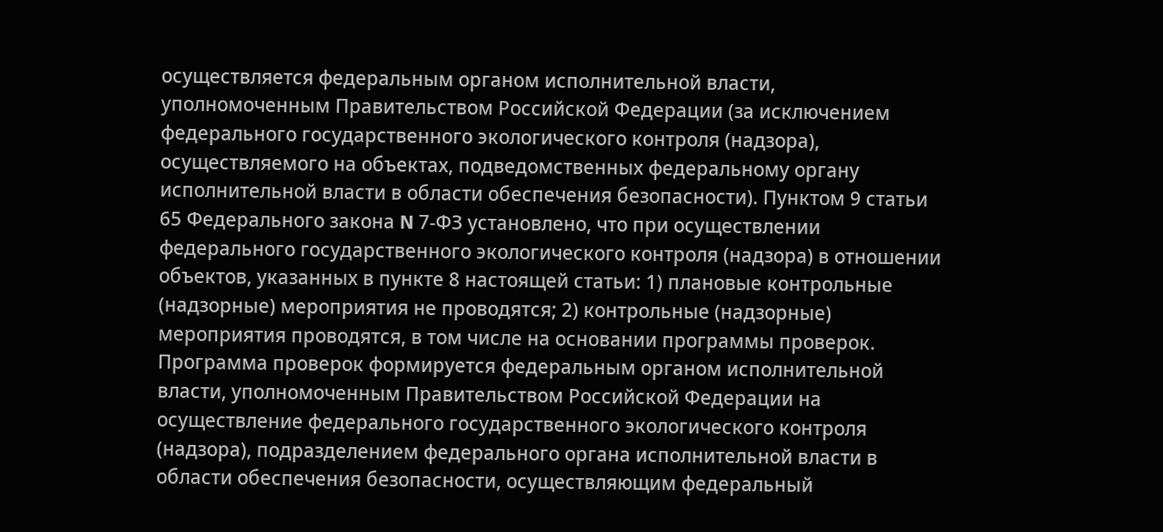осуществляется федеральным органом исполнительной власти, уполномоченным Правительством Российской Федерации (за исключением федерального государственного экологического контроля (надзора), осуществляемого на объектах, подведомственных федеральному органу исполнительной власти в области обеспечения безопасности). Пунктом 9 статьи 65 Федерального закона N 7-ФЗ установлено, что при осуществлении федерального государственного экологического контроля (надзора) в отношении объектов, указанных в пункте 8 настоящей статьи: 1) плановые контрольные (надзорные) мероприятия не проводятся; 2) контрольные (надзорные) мероприятия проводятся, в том числе на основании программы проверок. Программа проверок формируется федеральным органом исполнительной власти, уполномоченным Правительством Российской Федерации на осуществление федерального государственного экологического контроля (надзора), подразделением федерального органа исполнительной власти в области обеспечения безопасности, осуществляющим федеральный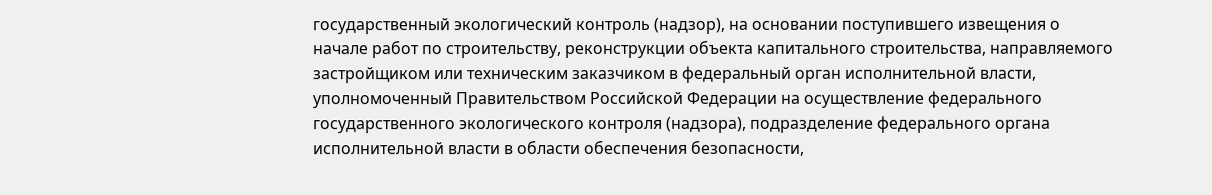государственный экологический контроль (надзор), на основании поступившего извещения о начале работ по строительству, реконструкции объекта капитального строительства, направляемого застройщиком или техническим заказчиком в федеральный орган исполнительной власти, уполномоченный Правительством Российской Федерации на осуществление федерального государственного экологического контроля (надзора), подразделение федерального органа исполнительной власти в области обеспечения безопасности,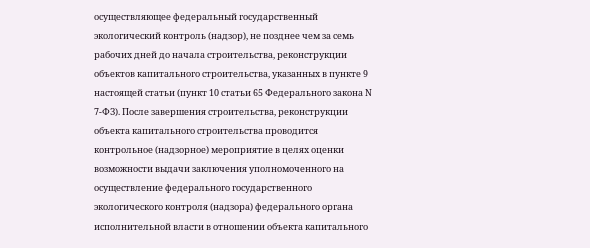осуществляющее федеральный государственный экологический контроль (надзор), не позднее чем за семь рабочих дней до начала строительства, реконструкции объектов капитального строительства, указанных в пункте 9 настоящей статьи (пункт 10 статьи 65 Федерального закона N 7-ФЗ). После завершения строительства, реконструкции объекта капитального строительства проводится контрольное (надзорное) мероприятие в целях оценки возможности выдачи заключения уполномоченного на осуществление федерального государственного экологического контроля (надзора) федерального органа исполнительной власти в отношении объекта капитального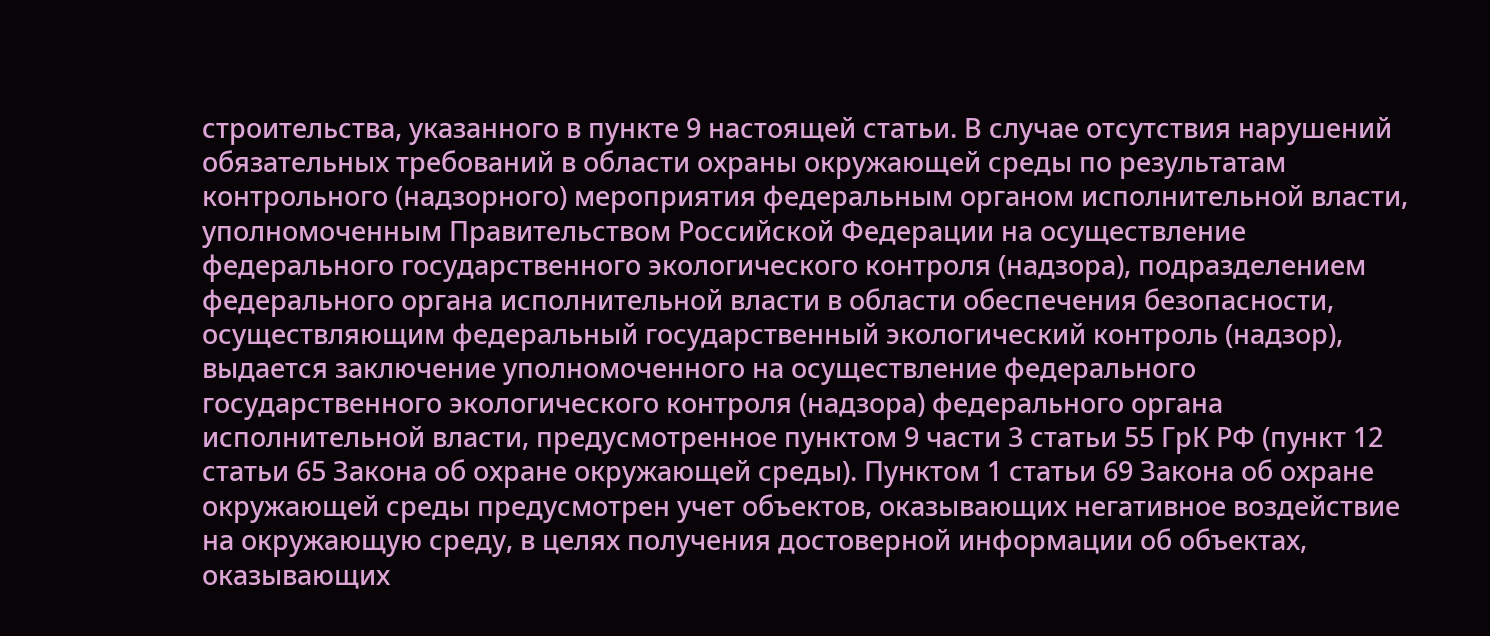строительства, указанного в пункте 9 настоящей статьи. В случае отсутствия нарушений обязательных требований в области охраны окружающей среды по результатам контрольного (надзорного) мероприятия федеральным органом исполнительной власти, уполномоченным Правительством Российской Федерации на осуществление федерального государственного экологического контроля (надзора), подразделением федерального органа исполнительной власти в области обеспечения безопасности, осуществляющим федеральный государственный экологический контроль (надзор), выдается заключение уполномоченного на осуществление федерального государственного экологического контроля (надзора) федерального органа исполнительной власти, предусмотренное пунктом 9 части 3 статьи 55 ГрК РФ (пункт 12 статьи 65 Закона об охране окружающей среды). Пунктом 1 статьи 69 Закона об охране окружающей среды предусмотрен учет объектов, оказывающих негативное воздействие на окружающую среду, в целях получения достоверной информации об объектах, оказывающих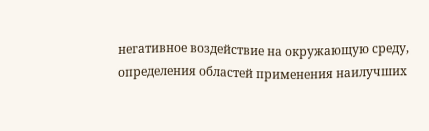негативное воздействие на окружающую среду, определения областей применения наилучших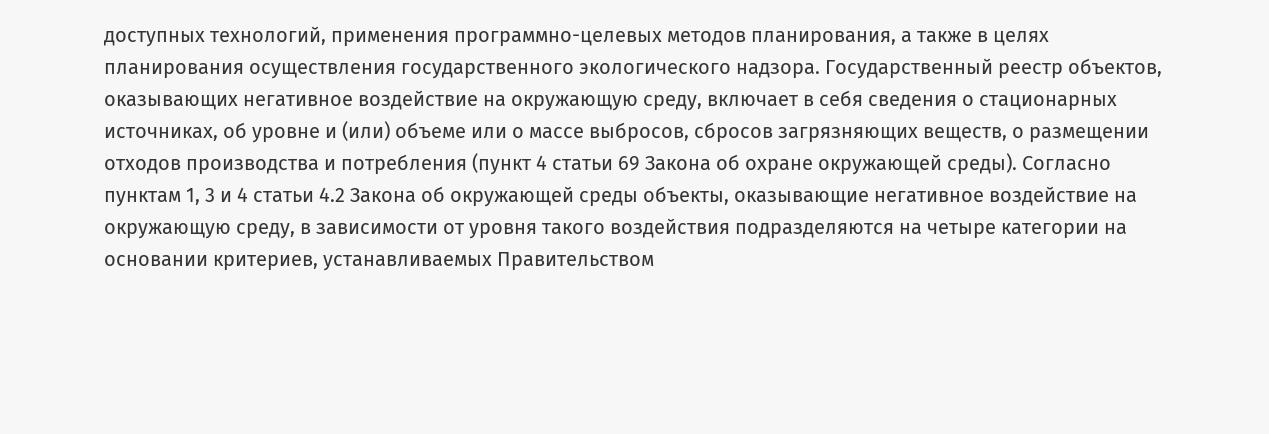доступных технологий, применения программно-целевых методов планирования, а также в целях планирования осуществления государственного экологического надзора. Государственный реестр объектов, оказывающих негативное воздействие на окружающую среду, включает в себя сведения о стационарных источниках, об уровне и (или) объеме или о массе выбросов, сбросов загрязняющих веществ, о размещении отходов производства и потребления (пункт 4 статьи 69 Закона об охране окружающей среды). Согласно пунктам 1, 3 и 4 статьи 4.2 Закона об окружающей среды объекты, оказывающие негативное воздействие на окружающую среду, в зависимости от уровня такого воздействия подразделяются на четыре категории на основании критериев, устанавливаемых Правительством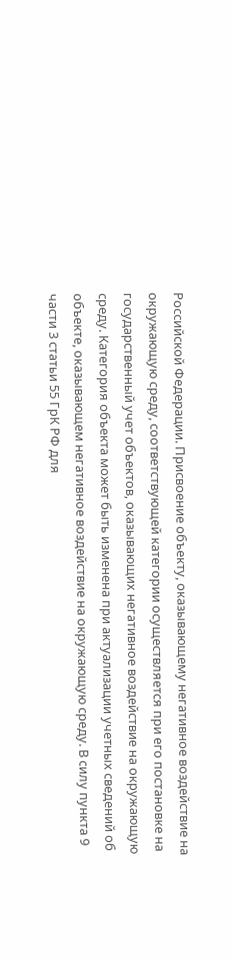Российской Федерации. Присвоение объекту, оказывающему негативное воздействие на окружающую среду, соответствующей категории осуществляется при его постановке на государственный учет объектов, оказывающих негативное воздействие на окружающую среду. Категория объекта может быть изменена при актуализации учетных сведений об объекте, оказывающем негативное воздействие на окружающую среду. В силу пункта 9 части 3 статьи 55 ГрК РФ для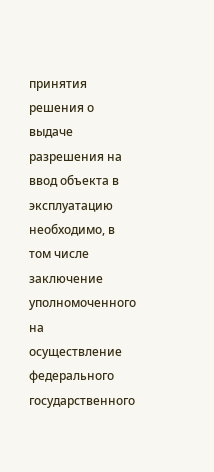принятия решения о выдаче разрешения на ввод объекта в эксплуатацию необходимо, в том числе заключение уполномоченного на осуществление федерального государственного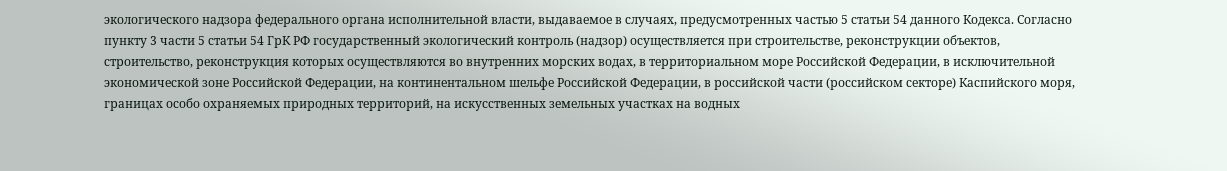экологического надзора федерального органа исполнительной власти, выдаваемое в случаях, предусмотренных частью 5 статьи 54 данного Кодекса. Согласно пункту 3 части 5 статьи 54 ГрК РФ государственный экологический контроль (надзор) осуществляется при строительстве, реконструкции объектов, строительство, реконструкция которых осуществляются во внутренних морских водах, в территориальном море Российской Федерации, в исключительной экономической зоне Российской Федерации, на континентальном шельфе Российской Федерации, в российской части (российском секторе) Каспийского моря, границах особо охраняемых природных территорий, на искусственных земельных участках на водных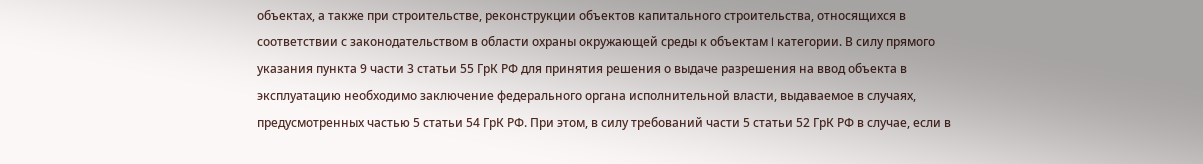объектах, а также при строительстве, реконструкции объектов капитального строительства, относящихся в соответствии с законодательством в области охраны окружающей среды к объектам I категории. В силу прямого указания пункта 9 части 3 статьи 55 ГрК РФ для принятия решения о выдаче разрешения на ввод объекта в эксплуатацию необходимо заключение федерального органа исполнительной власти, выдаваемое в случаях, предусмотренных частью 5 статьи 54 ГрК РФ. При этом, в силу требований части 5 статьи 52 ГрК РФ в случае, если в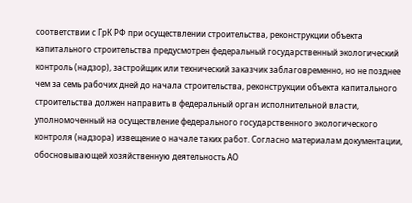соответствии с ГрК РФ при осуществлении строительства, реконструкции объекта капитального строительства предусмотрен федеральный государственный экологический контроль (надзор), застройщик или технический заказчик заблаговременно, но не позднее чем за семь рабочих дней до начала строительства, реконструкции объекта капитального строительства должен направить в федеральный орган исполнительной власти, уполномоченный на осуществление федерального государственного экологического контроля (надзора) извещение о начале таких работ. Согласно материалам документации, обосновывающей хозяйственную деятельность АО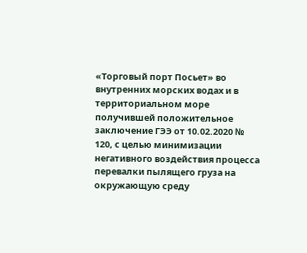«Торговый порт Посьет» во внутренних морских водах и в территориальном море получившей положительное заключение ГЭЭ от 10.02.2020 № 120, с целью минимизации негативного воздействия процесса перевалки пылящего груза на окружающую среду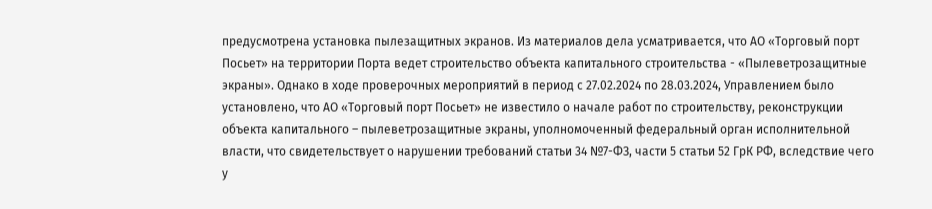предусмотрена установка пылезащитных экранов. Из материалов дела усматривается, что АО «Торговый порт Посьет» на территории Порта ведет строительство объекта капитального строительства - «Пылеветрозащитные экраны». Однако в ходе проверочных мероприятий в период с 27.02.2024 по 28.03.2024, Управлением было установлено, что АО «Торговый порт Посьет» не известило о начале работ по строительству, реконструкции объекта капитального – пылеветрозащитные экраны, уполномоченный федеральный орган исполнительной власти, что свидетельствует о нарушении требований статьи 34 №7-ФЗ, части 5 статьи 52 ГрК РФ, вследствие чего у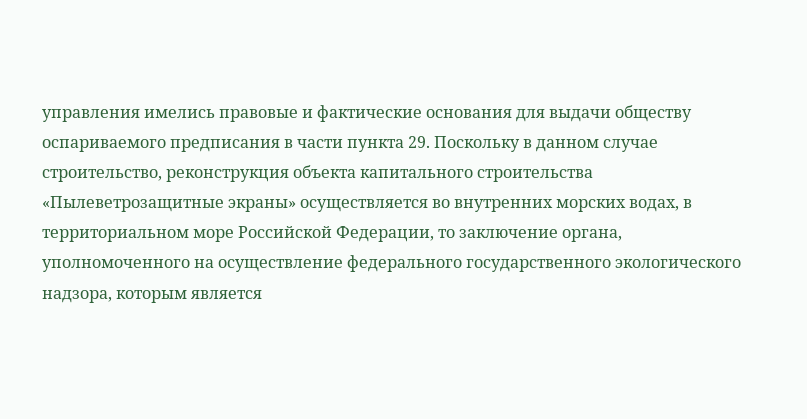управления имелись правовые и фактические основания для выдачи обществу оспариваемого предписания в части пункта 29. Поскольку в данном случае строительство, реконструкция объекта капитального строительства «Пылеветрозащитные экраны» осуществляется во внутренних морских водах, в территориальном море Российской Федерации, то заключение органа, уполномоченного на осуществление федерального государственного экологического надзора, которым является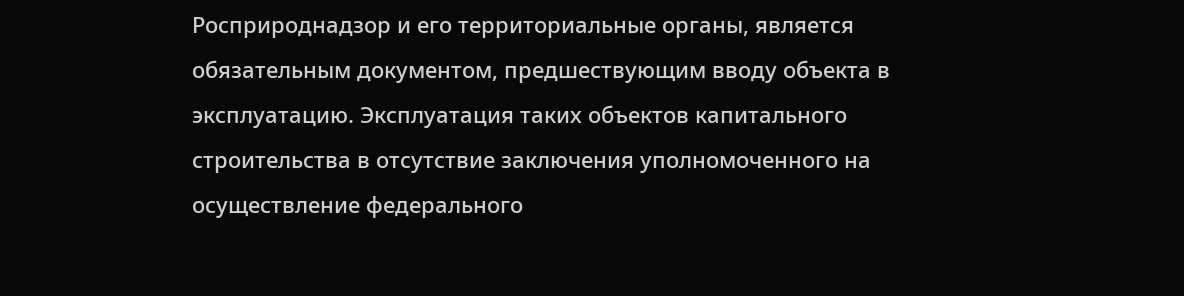Росприроднадзор и его территориальные органы, является обязательным документом, предшествующим вводу объекта в эксплуатацию. Эксплуатация таких объектов капитального строительства в отсутствие заключения уполномоченного на осуществление федерального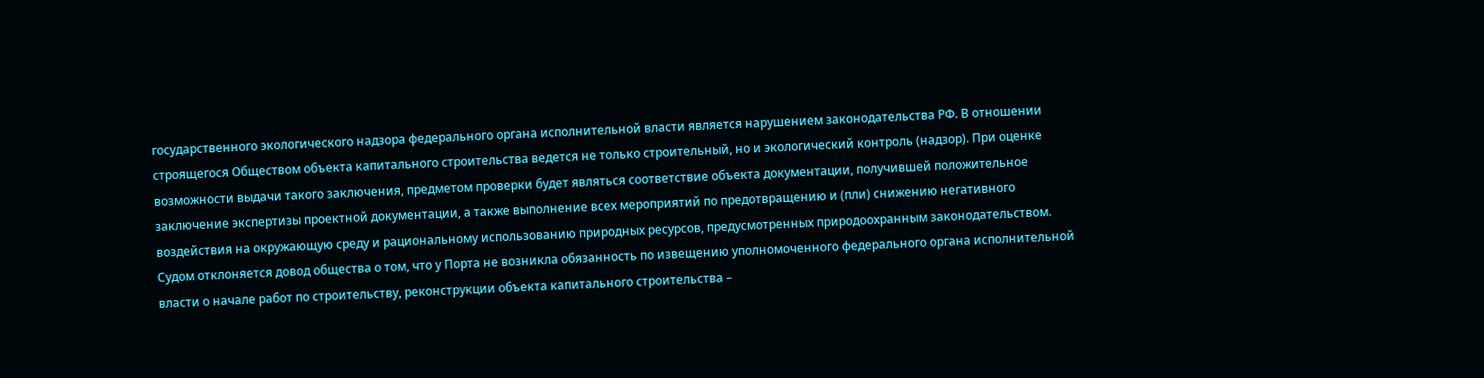государственного экологического надзора федерального органа исполнительной власти является нарушением законодательства РФ. В отношении строящегося Обществом объекта капитального строительства ведется не только строительный, но и экологический контроль (надзор). При оценке возможности выдачи такого заключения, предметом проверки будет являться соответствие объекта документации, получившей положительное заключение экспертизы проектной документации, а также выполнение всех мероприятий по предотвращению и (пли) снижению негативного воздействия на окружающую среду и рациональному использованию природных ресурсов, предусмотренных природоохранным законодательством. Судом отклоняется довод общества о том, что у Порта не возникла обязанность по извещению уполномоченного федерального органа исполнительной власти о начале работ по строительству, реконструкции объекта капитального строительства –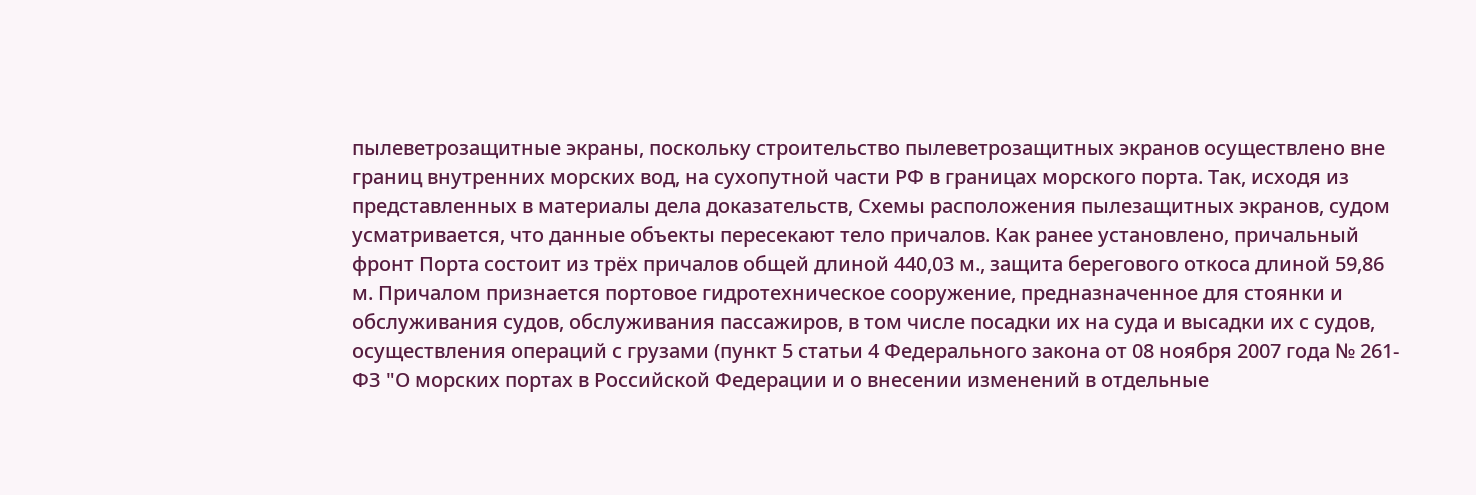пылеветрозащитные экраны, поскольку строительство пылеветрозащитных экранов осуществлено вне границ внутренних морских вод, на сухопутной части РФ в границах морского порта. Так, исходя из представленных в материалы дела доказательств, Схемы расположения пылезащитных экранов, судом усматривается, что данные объекты пересекают тело причалов. Как ранее установлено, причальный фронт Порта состоит из трёх причалов общей длиной 440,03 м., защита берегового откоса длиной 59,86 м. Причалом признается портовое гидротехническое сооружение, предназначенное для стоянки и обслуживания судов, обслуживания пассажиров, в том числе посадки их на суда и высадки их с судов, осуществления операций с грузами (пункт 5 статьи 4 Федерального закона от 08 ноября 2007 года № 261-ФЗ "О морских портах в Российской Федерации и о внесении изменений в отдельные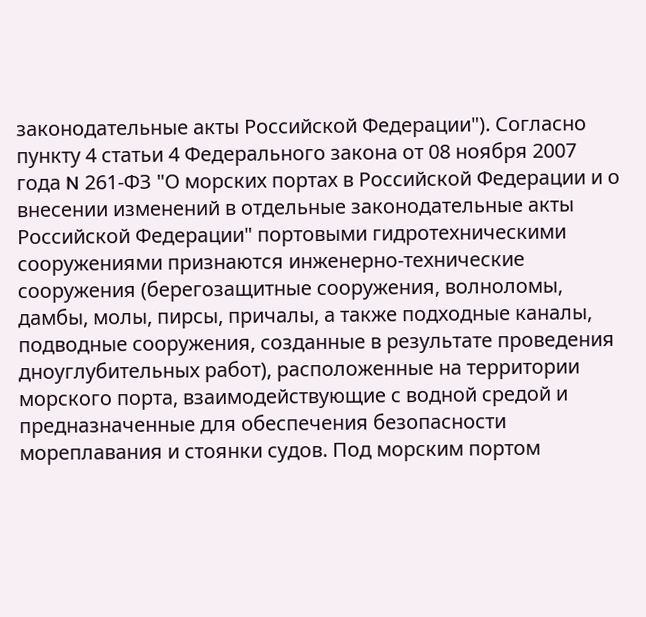законодательные акты Российской Федерации"). Согласно пункту 4 статьи 4 Федерального закона от 08 ноября 2007 года N 261-ФЗ "О морских портах в Российской Федерации и о внесении изменений в отдельные законодательные акты Российской Федерации" портовыми гидротехническими сооружениями признаются инженерно-технические сооружения (берегозащитные сооружения, волноломы, дамбы, молы, пирсы, причалы, а также подходные каналы, подводные сооружения, созданные в результате проведения дноуглубительных работ), расположенные на территории морского порта, взаимодействующие с водной средой и предназначенные для обеспечения безопасности мореплавания и стоянки судов. Под морским портом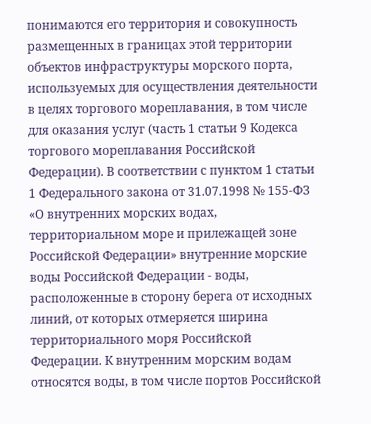понимаются его территория и совокупность размещенных в границах этой территории объектов инфраструктуры морского порта, используемых для осуществления деятельности в целях торгового мореплавания, в том числе для оказания услуг (часть 1 статьи 9 Кодекса торгового мореплавания Российской Федерации). В соответствии с пунктом 1 статьи 1 Федерального закона от 31.07.1998 № 155-ФЗ «О внутренних морских водах, территориальном море и прилежащей зоне Российской Федерации» внутренние морские воды Российской Федерации - воды, расположенные в сторону берега от исходных линий, от которых отмеряется ширина территориального моря Российской Федерации. К внутренним морским водам относятся воды, в том числе портов Российской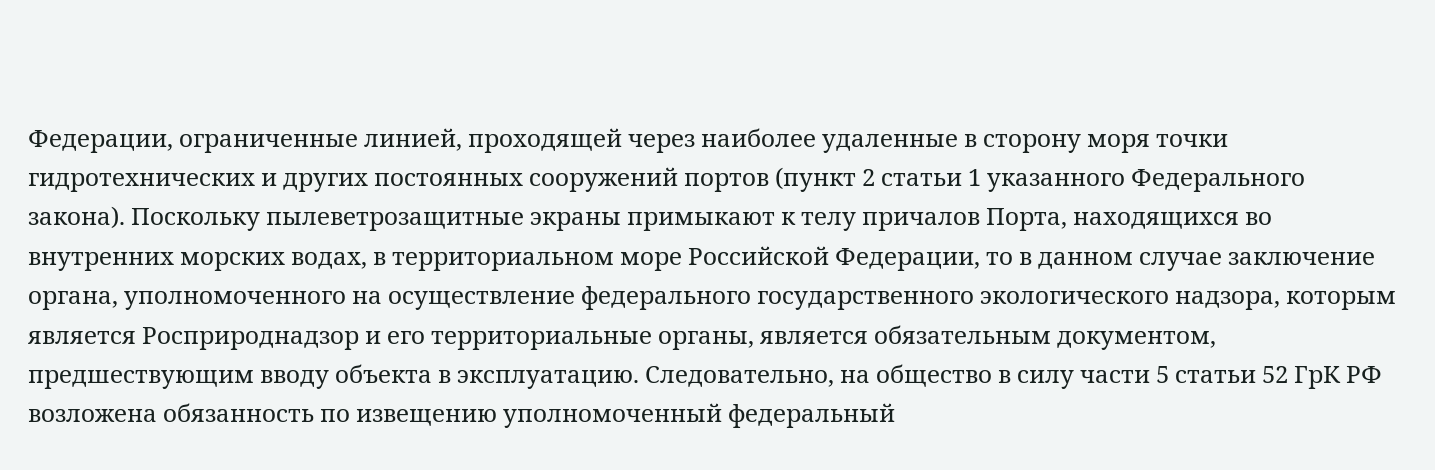Федерации, ограниченные линией, проходящей через наиболее удаленные в сторону моря точки гидротехнических и других постоянных сооружений портов (пункт 2 статьи 1 указанного Федерального закона). Поскольку пылеветрозащитные экраны примыкают к телу причалов Порта, находящихся во внутренних морских водах, в территориальном море Российской Федерации, то в данном случае заключение органа, уполномоченного на осуществление федерального государственного экологического надзора, которым является Росприроднадзор и его территориальные органы, является обязательным документом, предшествующим вводу объекта в эксплуатацию. Следовательно, на общество в силу части 5 статьи 52 ГрК РФ возложена обязанность по извещению уполномоченный федеральный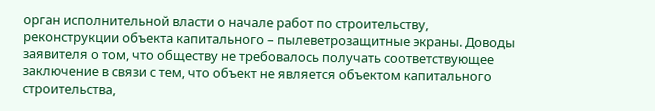орган исполнительной власти о начале работ по строительству, реконструкции объекта капитального – пылеветрозащитные экраны. Доводы заявителя о том, что обществу не требовалось получать соответствующее заключение в связи с тем, что объект не является объектом капитального строительства,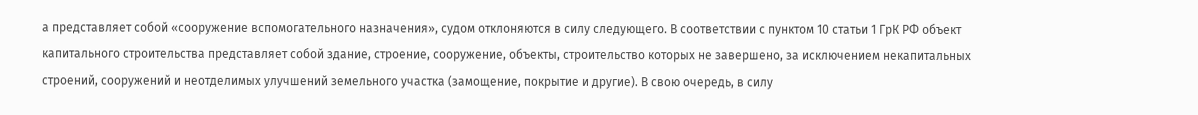а представляет собой «сооружение вспомогательного назначения», судом отклоняются в силу следующего. В соответствии с пунктом 10 статьи 1 ГрК РФ объект капитального строительства представляет собой здание, строение, сооружение, объекты, строительство которых не завершено, за исключением некапитальных строений, сооружений и неотделимых улучшений земельного участка (замощение, покрытие и другие). В свою очередь, в силу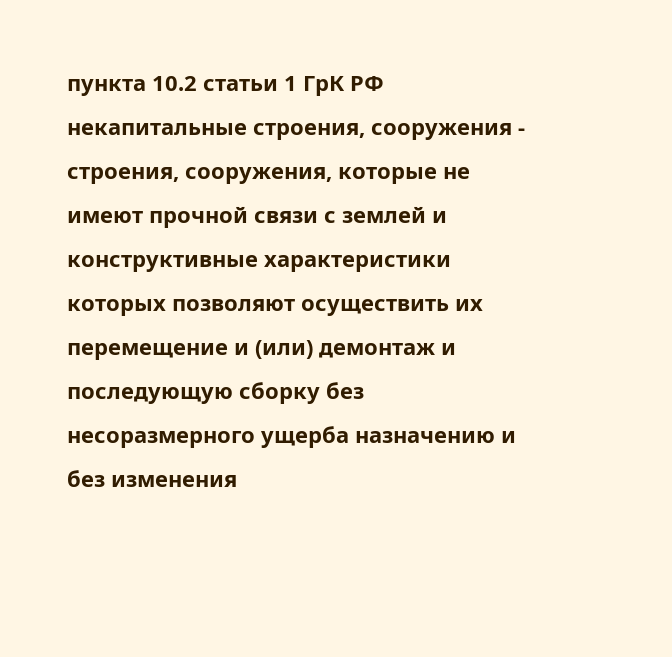пункта 10.2 статьи 1 ГрК РФ некапитальные строения, сооружения - строения, сооружения, которые не имеют прочной связи с землей и конструктивные характеристики которых позволяют осуществить их перемещение и (или) демонтаж и последующую сборку без несоразмерного ущерба назначению и без изменения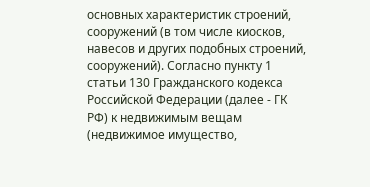основных характеристик строений, сооружений (в том числе киосков, навесов и других подобных строений, сооружений). Согласно пункту 1 статьи 130 Гражданского кодекса Российской Федерации (далее - ГК РФ) к недвижимым вещам (недвижимое имущество,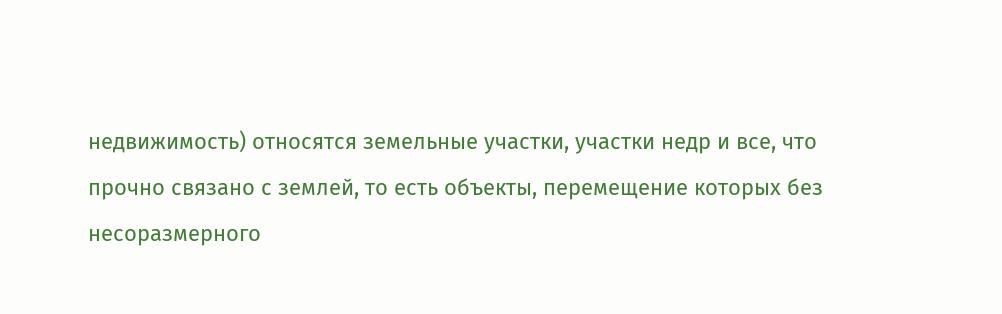недвижимость) относятся земельные участки, участки недр и все, что прочно связано с землей, то есть объекты, перемещение которых без несоразмерного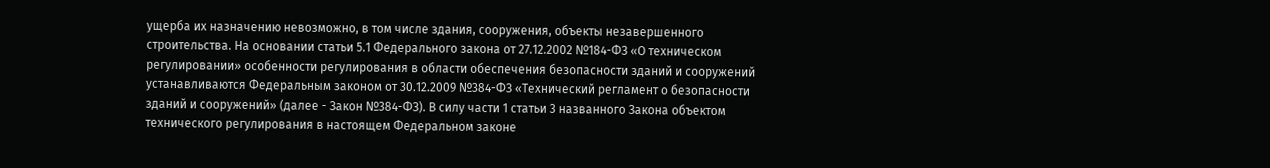ущерба их назначению невозможно, в том числе здания, сооружения, объекты незавершенного строительства. На основании статьи 5.1 Федерального закона от 27.12.2002 №184-ФЗ «О техническом регулировании» особенности регулирования в области обеспечения безопасности зданий и сооружений устанавливаются Федеральным законом от 30.12.2009 №384-ФЗ «Технический регламент о безопасности зданий и сооружений» (далее - Закон №384-ФЗ). В силу части 1 статьи 3 названного Закона объектом технического регулирования в настоящем Федеральном законе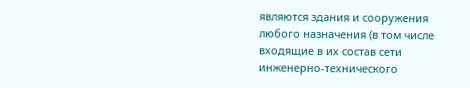являются здания и сооружения любого назначения (в том числе входящие в их состав сети инженерно-технического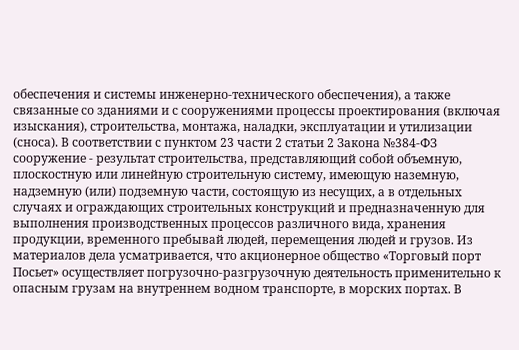обеспечения и системы инженерно-технического обеспечения), а также связанные со зданиями и с сооружениями процессы проектирования (включая изыскания), строительства, монтажа, наладки, эксплуатации и утилизации (сноса). В соответствии с пунктом 23 части 2 статьи 2 Закона №384-ФЗ сооружение - результат строительства, представляющий собой объемную, плоскостную или линейную строительную систему, имеющую наземную, надземную (или) подземную части, состоящую из несущих, а в отдельных случаях и ограждающих строительных конструкций и предназначенную для выполнения производственных процессов различного вида, хранения продукции, временного пребывай людей, перемещения людей и грузов. Из материалов дела усматривается, что акционерное общество «Торговый порт Посьет» осуществляет погрузочно-разгрузочную деятельность применительно к опасным грузам на внутреннем водном транспорте, в морских портах. В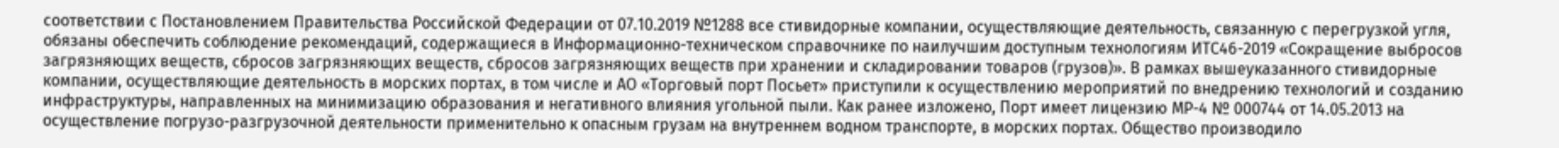соответствии с Постановлением Правительства Российской Федерации от 07.10.2019 №1288 все стивидорные компании, осуществляющие деятельность, связанную с перегрузкой угля, обязаны обеспечить соблюдение рекомендаций, содержащиеся в Информационно-техническом справочнике по наилучшим доступным технологиям ИТС46-2019 «Сокращение выбросов загрязняющих веществ, сбросов загрязняющих веществ, сбросов загрязняющих веществ при хранении и складировании товаров (грузов)». В рамках вышеуказанного стивидорные компании, осуществляющие деятельность в морских портах, в том числе и АО «Торговый порт Посьет» приступили к осуществлению мероприятий по внедрению технологий и созданию инфраструктуры, направленных на минимизацию образования и негативного влияния угольной пыли. Как ранее изложено, Порт имеет лицензию МР-4 № 000744 от 14.05.2013 на осуществление погрузо-разгрузочной деятельности применительно к опасным грузам на внутреннем водном транспорте, в морских портах. Общество производило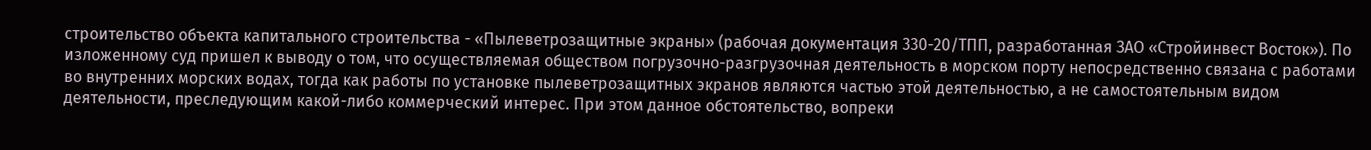строительство объекта капитального строительства - «Пылеветрозащитные экраны» (рабочая документация 330-20/ТПП, разработанная ЗАО «Стройинвест Восток»). По изложенному суд пришел к выводу о том, что осуществляемая обществом погрузочно-разгрузочная деятельность в морском порту непосредственно связана с работами во внутренних морских водах, тогда как работы по установке пылеветрозащитных экранов являются частью этой деятельностью, а не самостоятельным видом деятельности, преследующим какой-либо коммерческий интерес. При этом данное обстоятельство, вопреки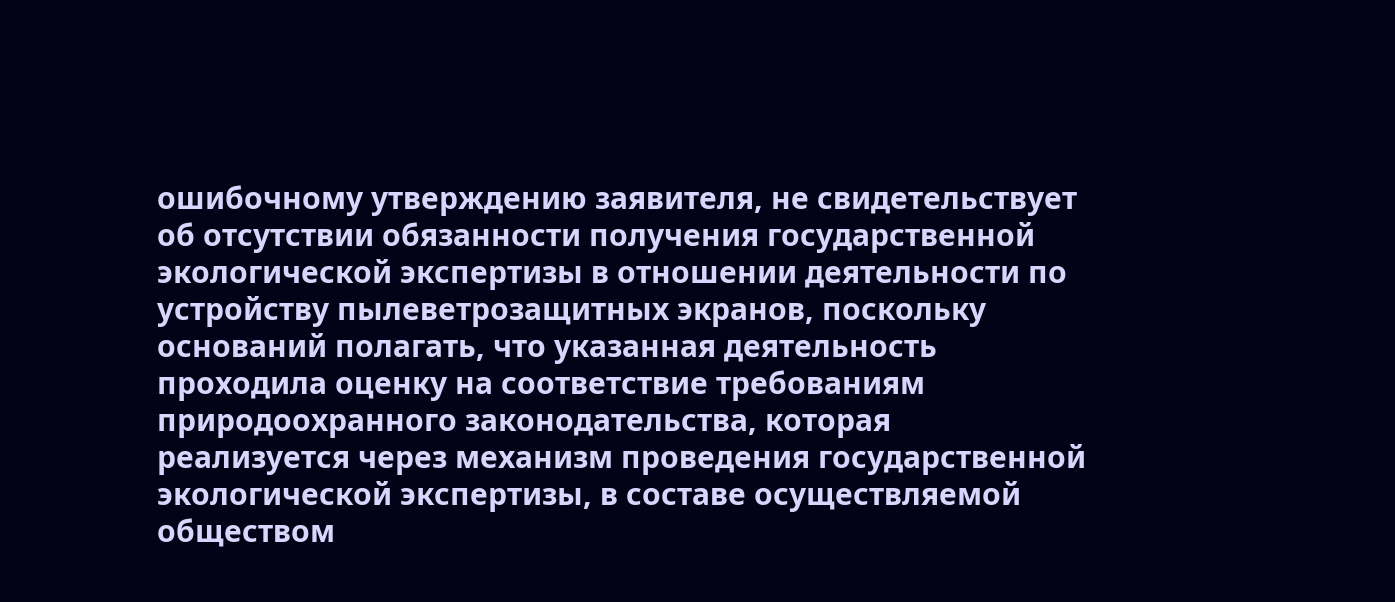ошибочному утверждению заявителя, не свидетельствует об отсутствии обязанности получения государственной экологической экспертизы в отношении деятельности по устройству пылеветрозащитных экранов, поскольку оснований полагать, что указанная деятельность проходила оценку на соответствие требованиям природоохранного законодательства, которая реализуется через механизм проведения государственной экологической экспертизы, в составе осуществляемой обществом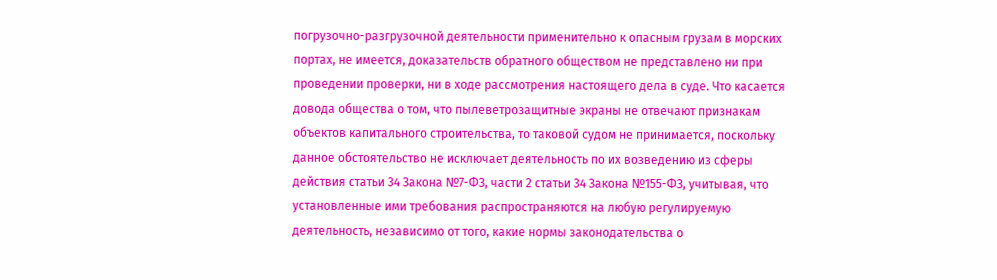погрузочно-разгрузочной деятельности применительно к опасным грузам в морских портах, не имеется, доказательств обратного обществом не представлено ни при проведении проверки, ни в ходе рассмотрения настоящего дела в суде. Что касается довода общества о том, что пылеветрозащитные экраны не отвечают признакам объектов капитального строительства, то таковой судом не принимается, поскольку данное обстоятельство не исключает деятельность по их возведению из сферы действия статьи 34 Закона №7-ФЗ, части 2 статьи 34 Закона №155-ФЗ, учитывая, что установленные ими требования распространяются на любую регулируемую деятельность, независимо от того, какие нормы законодательства о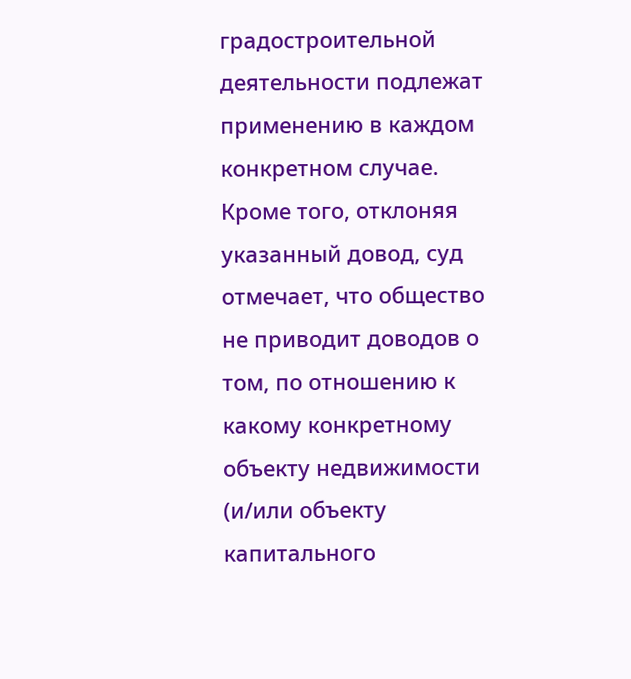градостроительной деятельности подлежат применению в каждом конкретном случае. Кроме того, отклоняя указанный довод, суд отмечает, что общество не приводит доводов о том, по отношению к какому конкретному объекту недвижимости (и/или объекту капитального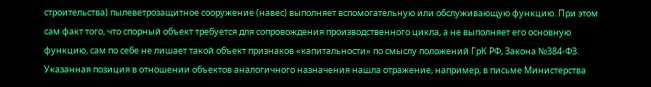строительства) пылеветрозащитное сооружение (навес) выполняет вспомогательную или обслуживающую функцию. При этом сам факт того, что спорный объект требуется для сопровождения производственного цикла, а не выполняет его основную функцию, сам по себе не лишает такой объект признаков «капитальности» по смыслу положений ГрК РФ, Закона №384-ФЗ. Указанная позиция в отношении объектов аналогичного назначения нашла отражение, например, в письме Министерства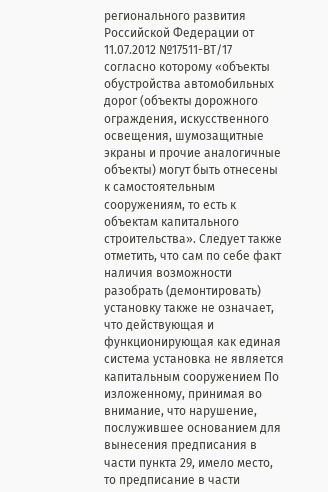регионального развития Российской Федерации от 11.07.2012 №17511-ВТ/17 согласно которому «объекты обустройства автомобильных дорог (объекты дорожного ограждения, искусственного освещения, шумозащитные экраны и прочие аналогичные объекты) могут быть отнесены к самостоятельным сооружениям, то есть к объектам капитального строительства». Следует также отметить, что сам по себе факт наличия возможности разобрать (демонтировать) установку также не означает, что действующая и функционирующая как единая система установка не является капитальным сооружением По изложенному, принимая во внимание, что нарушение, послужившее основанием для вынесения предписания в части пункта 29, имело место, то предписание в части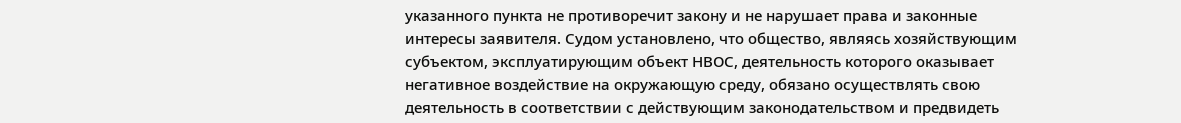указанного пункта не противоречит закону и не нарушает права и законные интересы заявителя. Судом установлено, что общество, являясь хозяйствующим субъектом, эксплуатирующим объект НВОС, деятельность которого оказывает негативное воздействие на окружающую среду, обязано осуществлять свою деятельность в соответствии с действующим законодательством и предвидеть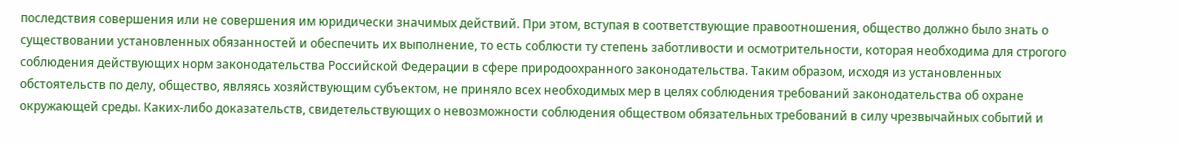последствия совершения или не совершения им юридически значимых действий. При этом, вступая в соответствующие правоотношения, общество должно было знать о существовании установленных обязанностей и обеспечить их выполнение, то есть соблюсти ту степень заботливости и осмотрительности, которая необходима для строгого соблюдения действующих норм законодательства Российской Федерации в сфере природоохранного законодательства. Таким образом, исходя из установленных обстоятельств по делу, общество, являясь хозяйствующим субъектом, не приняло всех необходимых мер в целях соблюдения требований законодательства об охране окружающей среды. Каких-либо доказательств, свидетельствующих о невозможности соблюдения обществом обязательных требований в силу чрезвычайных событий и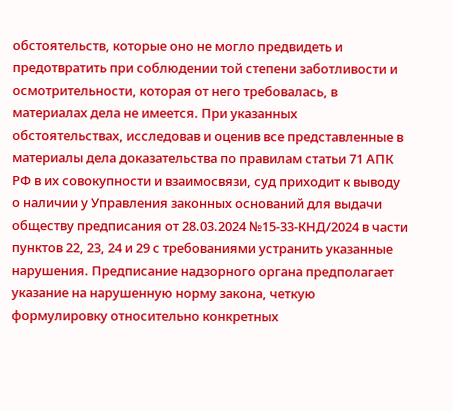обстоятельств, которые оно не могло предвидеть и предотвратить при соблюдении той степени заботливости и осмотрительности, которая от него требовалась, в материалах дела не имеется. При указанных обстоятельствах, исследовав и оценив все представленные в материалы дела доказательства по правилам статьи 71 АПК РФ в их совокупности и взаимосвязи, суд приходит к выводу о наличии у Управления законных оснований для выдачи обществу предписания от 28.03.2024 №15-33-КНД/2024 в части пунктов 22, 23, 24 и 29 с требованиями устранить указанные нарушения. Предписание надзорного органа предполагает указание на нарушенную норму закона, четкую формулировку относительно конкретных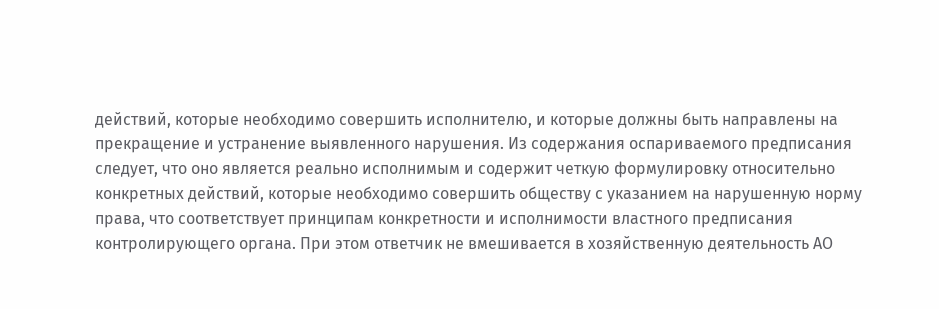действий, которые необходимо совершить исполнителю, и которые должны быть направлены на прекращение и устранение выявленного нарушения. Из содержания оспариваемого предписания следует, что оно является реально исполнимым и содержит четкую формулировку относительно конкретных действий, которые необходимо совершить обществу с указанием на нарушенную норму права, что соответствует принципам конкретности и исполнимости властного предписания контролирующего органа. При этом ответчик не вмешивается в хозяйственную деятельность АО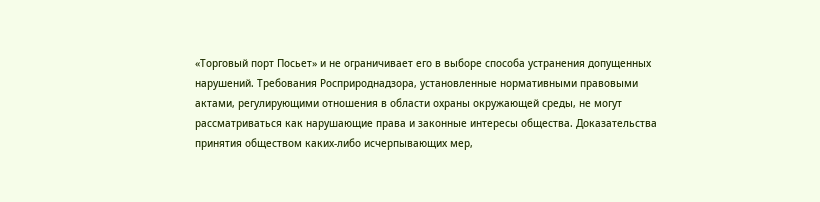«Торговый порт Посьет» и не ограничивает его в выборе способа устранения допущенных нарушений. Требования Росприроднадзора, установленные нормативными правовыми актами, регулирующими отношения в области охраны окружающей среды, не могут рассматриваться как нарушающие права и законные интересы общества. Доказательства принятия обществом каких-либо исчерпывающих мер,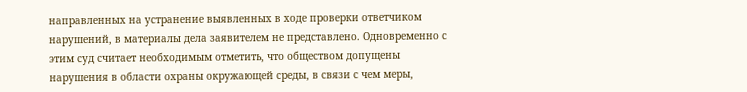направленных на устранение выявленных в ходе проверки ответчиком нарушений, в материалы дела заявителем не представлено. Одновременно с этим суд считает необходимым отметить, что обществом допущены нарушения в области охраны окружающей среды, в связи с чем меры,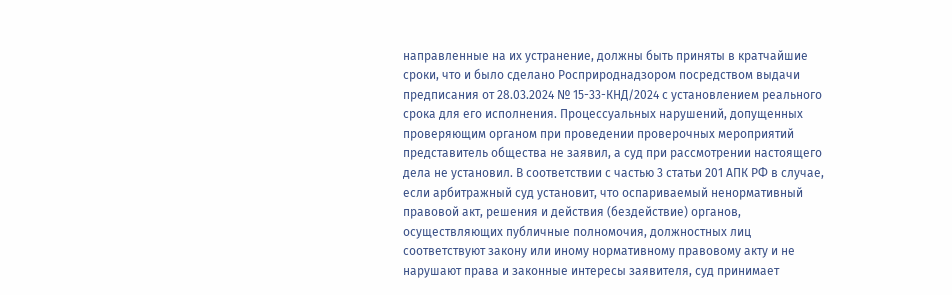направленные на их устранение, должны быть приняты в кратчайшие сроки, что и было сделано Росприроднадзором посредством выдачи предписания от 28.03.2024 № 15-33-КНД/2024 с установлением реального срока для его исполнения. Процессуальных нарушений, допущенных проверяющим органом при проведении проверочных мероприятий представитель общества не заявил, а суд при рассмотрении настоящего дела не установил. В соответствии с частью 3 статьи 201 АПК РФ в случае, если арбитражный суд установит, что оспариваемый ненормативный правовой акт, решения и действия (бездействие) органов, осуществляющих публичные полномочия, должностных лиц соответствуют закону или иному нормативному правовому акту и не нарушают права и законные интересы заявителя, суд принимает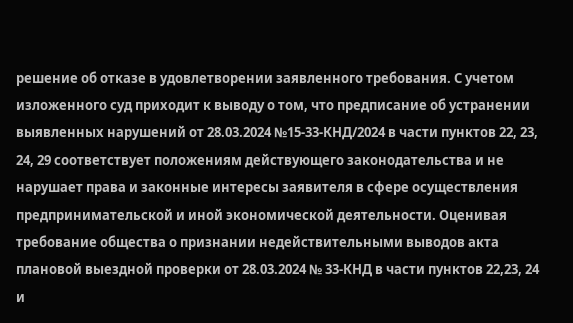решение об отказе в удовлетворении заявленного требования. С учетом изложенного суд приходит к выводу о том, что предписание об устранении выявленных нарушений от 28.03.2024 №15-33-КНД/2024 в части пунктов 22, 23, 24, 29 соответствует положениям действующего законодательства и не нарушает права и законные интересы заявителя в сфере осуществления предпринимательской и иной экономической деятельности. Оценивая требование общества о признании недействительными выводов акта плановой выездной проверки от 28.03.2024 № 33-КНД в части пунктов 22,23, 24 и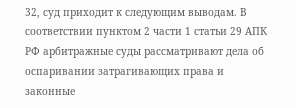32, суд приходит к следующим выводам. В соответствии пунктом 2 части 1 статьи 29 АПК РФ арбитражные суды рассматривают дела об оспаривании затрагивающих права и законные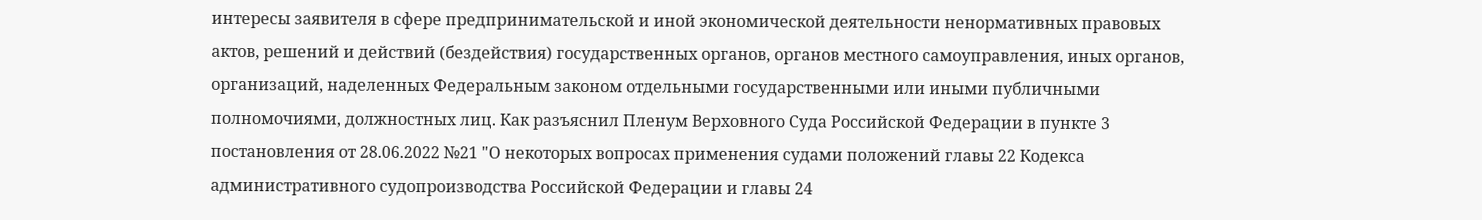интересы заявителя в сфере предпринимательской и иной экономической деятельности ненормативных правовых актов, решений и действий (бездействия) государственных органов, органов местного самоуправления, иных органов, организаций, наделенных Федеральным законом отдельными государственными или иными публичными полномочиями, должностных лиц. Как разъяснил Пленум Верховного Суда Российской Федерации в пункте 3 постановления от 28.06.2022 №21 "О некоторых вопросах применения судами положений главы 22 Кодекса административного судопроизводства Российской Федерации и главы 24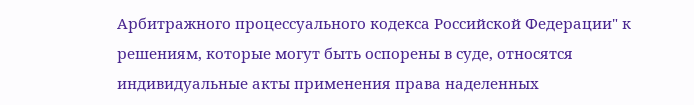Арбитражного процессуального кодекса Российской Федерации" к решениям, которые могут быть оспорены в суде, относятся индивидуальные акты применения права наделенных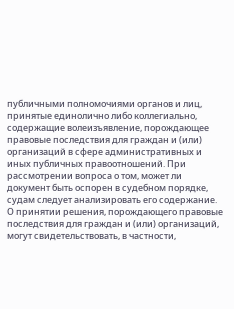публичными полномочиями органов и лиц, принятые единолично либо коллегиально, содержащие волеизъявление, порождающее правовые последствия для граждан и (или) организаций в сфере административных и иных публичных правоотношений. При рассмотрении вопроса о том, может ли документ быть оспорен в судебном порядке, судам следует анализировать его содержание. О принятии решения, порождающего правовые последствия для граждан и (или) организаций, могут свидетельствовать, в частности,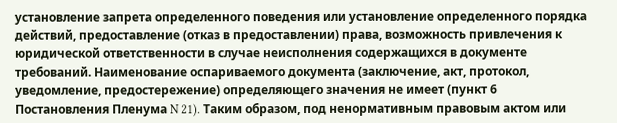установление запрета определенного поведения или установление определенного порядка действий, предоставление (отказ в предоставлении) права, возможность привлечения к юридической ответственности в случае неисполнения содержащихся в документе требований. Наименование оспариваемого документа (заключение, акт, протокол, уведомление, предостережение) определяющего значения не имеет (пункт 6 Постановления Пленума N 21). Таким образом, под ненормативным правовым актом или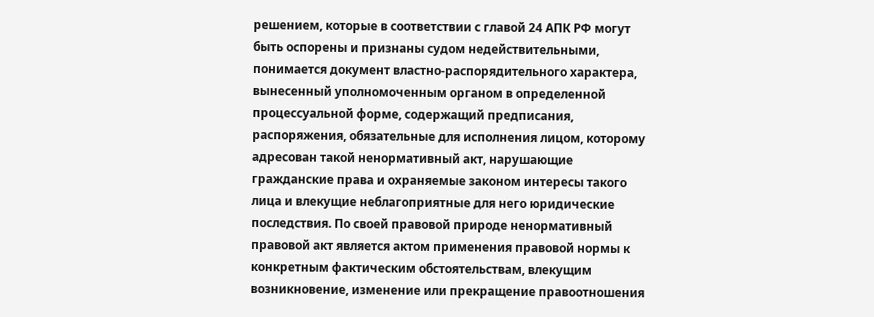решением, которые в соответствии с главой 24 АПК РФ могут быть оспорены и признаны судом недействительными, понимается документ властно-распорядительного характера, вынесенный уполномоченным органом в определенной процессуальной форме, содержащий предписания, распоряжения, обязательные для исполнения лицом, которому адресован такой ненормативный акт, нарушающие гражданские права и охраняемые законом интересы такого лица и влекущие неблагоприятные для него юридические последствия. По своей правовой природе ненормативный правовой акт является актом применения правовой нормы к конкретным фактическим обстоятельствам, влекущим возникновение, изменение или прекращение правоотношения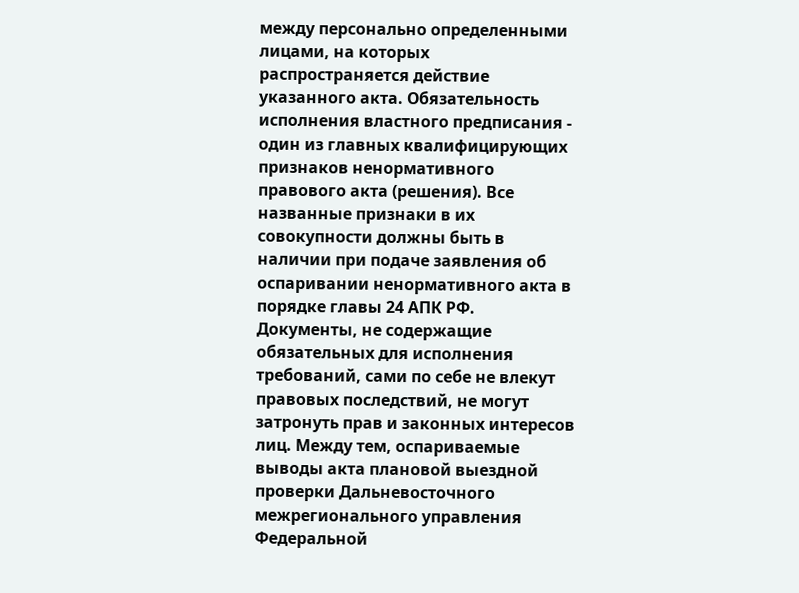между персонально определенными лицами, на которых распространяется действие указанного акта. Обязательность исполнения властного предписания - один из главных квалифицирующих признаков ненормативного правового акта (решения). Все названные признаки в их совокупности должны быть в наличии при подаче заявления об оспаривании ненормативного акта в порядке главы 24 АПК РФ. Документы, не содержащие обязательных для исполнения требований, сами по себе не влекут правовых последствий, не могут затронуть прав и законных интересов лиц. Между тем, оспариваемые выводы акта плановой выездной проверки Дальневосточного межрегионального управления Федеральной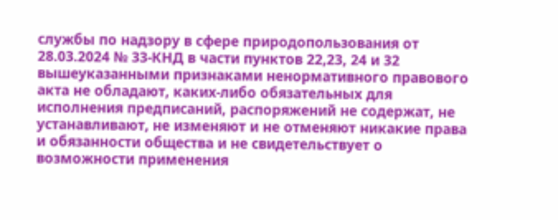службы по надзору в сфере природопользования от 28.03.2024 № 33-КНД в части пунктов 22,23, 24 и 32 вышеуказанными признаками ненормативного правового акта не обладают, каких-либо обязательных для исполнения предписаний, распоряжений не содержат, не устанавливают, не изменяют и не отменяют никакие права и обязанности общества и не свидетельствует о возможности применения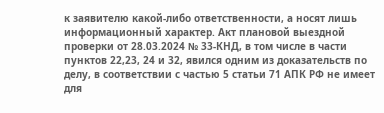к заявителю какой-либо ответственности, а носят лишь информационный характер. Акт плановой выездной проверки от 28.03.2024 № 33-КНД, в том числе в части пунктов 22,23, 24 и 32, явился одним из доказательств по делу, в соответствии с частью 5 статьи 71 АПК РФ не имеет для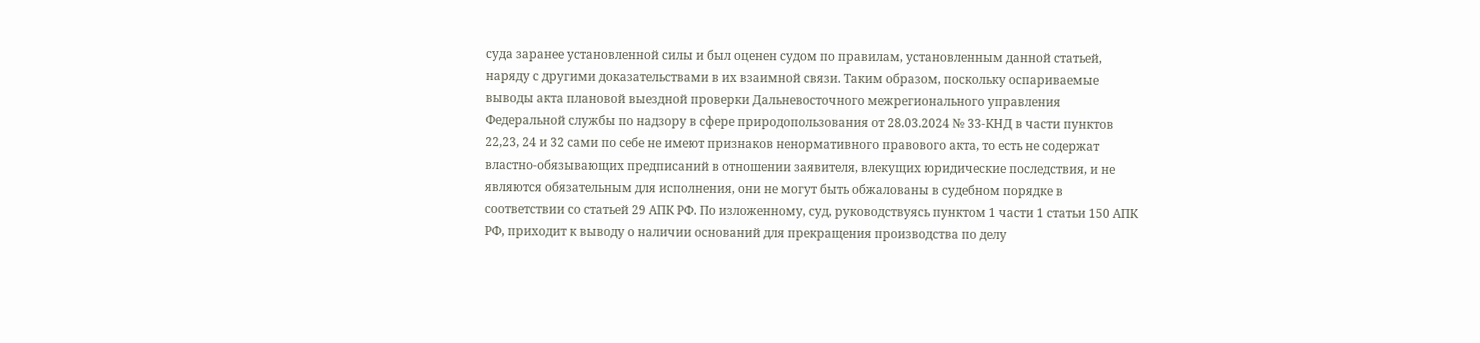суда заранее установленной силы и был оценен судом по правилам, установленным данной статьей, наряду с другими доказательствами в их взаимной связи. Таким образом, поскольку оспариваемые выводы акта плановой выездной проверки Дальневосточного межрегионального управления Федеральной службы по надзору в сфере природопользования от 28.03.2024 № 33-КНД в части пунктов 22,23, 24 и 32 сами по себе не имеют признаков ненормативного правового акта, то есть не содержат властно-обязывающих предписаний в отношении заявителя, влекущих юридические последствия, и не являются обязательным для исполнения, они не могут быть обжалованы в судебном порядке в соответствии со статьей 29 АПК РФ. По изложенному, суд, руководствуясь пунктом 1 части 1 статьи 150 АПК РФ, приходит к выводу о наличии оснований для прекращения производства по делу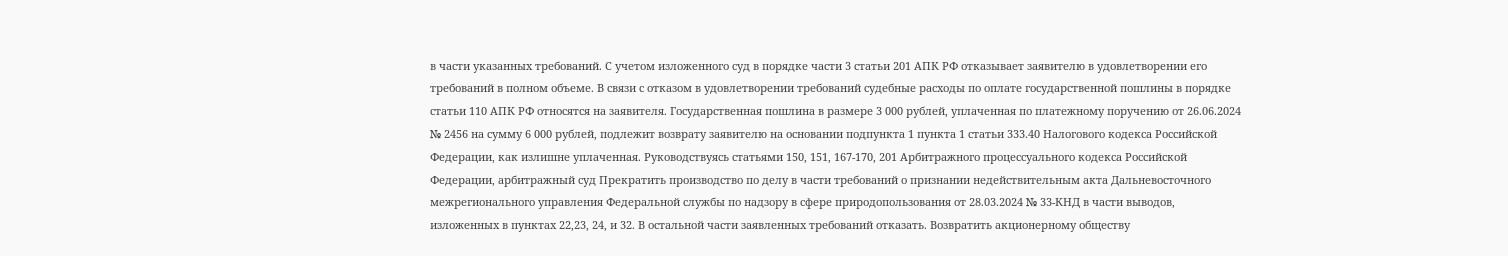в части указанных требований. С учетом изложенного суд в порядке части 3 статьи 201 АПК РФ отказывает заявителю в удовлетворении его требований в полном объеме. В связи с отказом в удовлетворении требований судебные расходы по оплате государственной пошлины в порядке статьи 110 АПК РФ относятся на заявителя. Государственная пошлина в размере 3 000 рублей, уплаченная по платежному поручению от 26.06.2024 № 2456 на сумму 6 000 рублей, подлежит возврату заявителю на основании подпункта 1 пункта 1 статьи 333.40 Налогового кодекса Российской Федерации, как излишне уплаченная. Руководствуясь статьями 150, 151, 167-170, 201 Арбитражного процессуального кодекса Российской Федерации, арбитражный суд Прекратить производство по делу в части требований о признании недействительным акта Дальневосточного межрегионального управления Федеральной службы по надзору в сфере природопользования от 28.03.2024 № 33-КНД в части выводов, изложенных в пунктах 22,23, 24, и 32. В остальной части заявленных требований отказать. Возвратить акционерному обществу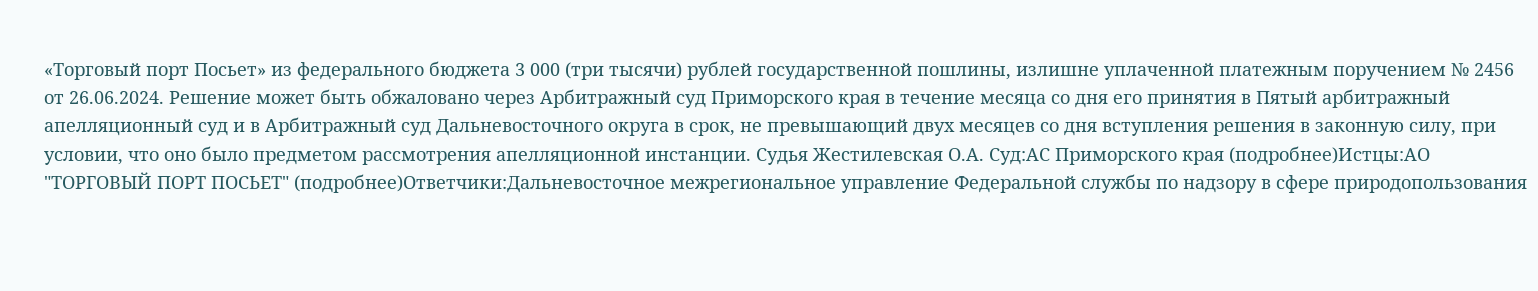«Торговый порт Посьет» из федерального бюджета 3 000 (три тысячи) рублей государственной пошлины, излишне уплаченной платежным поручением № 2456 от 26.06.2024. Решение может быть обжаловано через Арбитражный суд Приморского края в течение месяца со дня его принятия в Пятый арбитражный апелляционный суд и в Арбитражный суд Дальневосточного округа в срок, не превышающий двух месяцев со дня вступления решения в законную силу, при условии, что оно было предметом рассмотрения апелляционной инстанции. Судья Жестилевская О.А. Суд:АС Приморского края (подробнее)Истцы:АО "ТОРГОВЫЙ ПОРТ ПОСЬЕТ" (подробнее)Ответчики:Дальневосточное межрегиональное управление Федеральной службы по надзору в сфере природопользования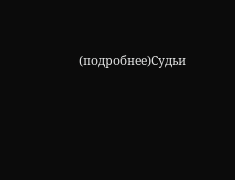(подробнее)Судьи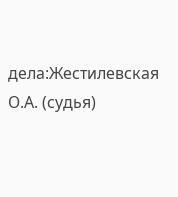дела:Жестилевская О.А. (судья)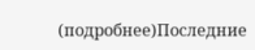(подробнее)Последние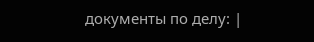документы по делу: |